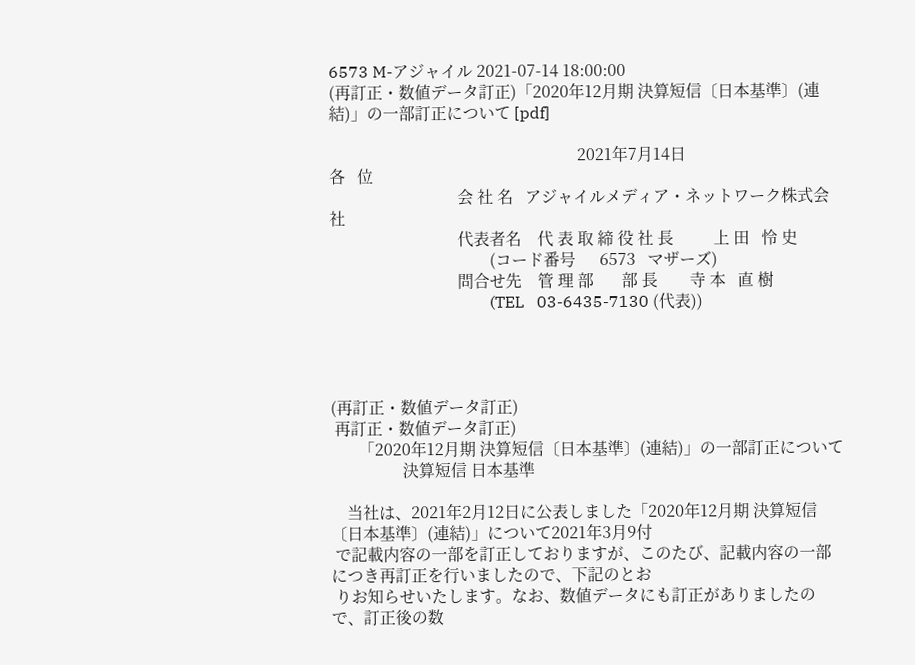6573 M-アジャイル 2021-07-14 18:00:00
(再訂正・数値データ訂正)「2020年12月期 決算短信〔日本基準〕(連結)」の一部訂正について [pdf]

                                                              2021年7月14日
各   位
                                会 社 名   アジャイルメディア・ネットワーク株式会社
                                代表者名    代 表 取 締 役 社 長          上 田   怜 史
                                        (コード番号      6573   マザーズ)
                                問合せ先    管 理 部       部 長        寺 本   直 樹
                                        (TEL   03-6435-7130 (代表))




(再訂正・数値データ訂正)
 再訂正・数値データ訂正)
       「2020年12月期 決算短信〔日本基準〕(連結)」の一部訂正について
                  決算短信 日本基準

    当社は、2021年2月12日に公表しました「2020年12月期 決算短信〔日本基準〕(連結)」について2021年3月9付
 で記載内容の一部を訂正しておりますが、このたび、記載内容の一部につき再訂正を行いましたので、下記のとお
 りお知らせいたします。なお、数値データにも訂正がありましたので、訂正後の数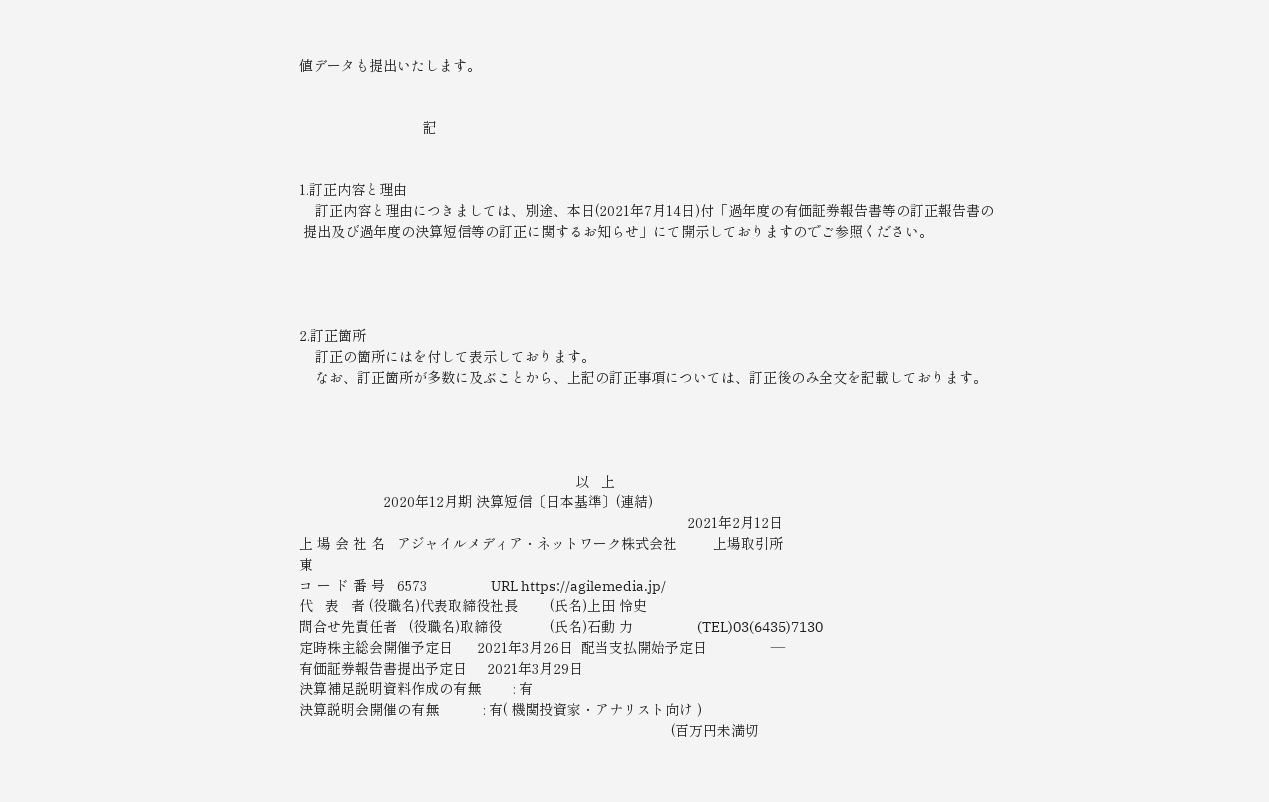値データも提出いたします。


                               記


1.訂正内容と理由
    訂正内容と理由につきましては、別途、本日(2021年7月14日)付「過年度の有価証券報告書等の訂正報告書の
 提出及び過年度の決算短信等の訂正に関するお知らせ」にて開示しておりますのでご参照ください。




2.訂正箇所
    訂正の箇所にはを付して表示しております。
    なお、訂正箇所が多数に及ぶことから、上記の訂正事項については、訂正後のみ全文を記載しております。




                                                                     以   上
                     2020年12月期 決算短信〔日本基準〕(連結)
                                                                                                 2021年2月12日
上 場 会 社 名   アジャイルメディア・ネットワーク株式会社         上場取引所                                                            東
コ ー ド 番 号   6573                URL https://agilemedia.jp/
代   表   者 (役職名)代表取締役社長        (氏名)上田 怜史
問合せ先責任者   (役職名)取締役            (氏名)石動 力                (TEL)03(6435)7130
定時株主総会開催予定日      2021年3月26日  配当支払開始予定日                ―
有価証券報告書提出予定日     2021年3月29日
決算補足説明資料作成の有無        : 有
決算説明会開催の有無           : 有( 機関投資家・アナリスト向け )
                                                                                             (百万円未満切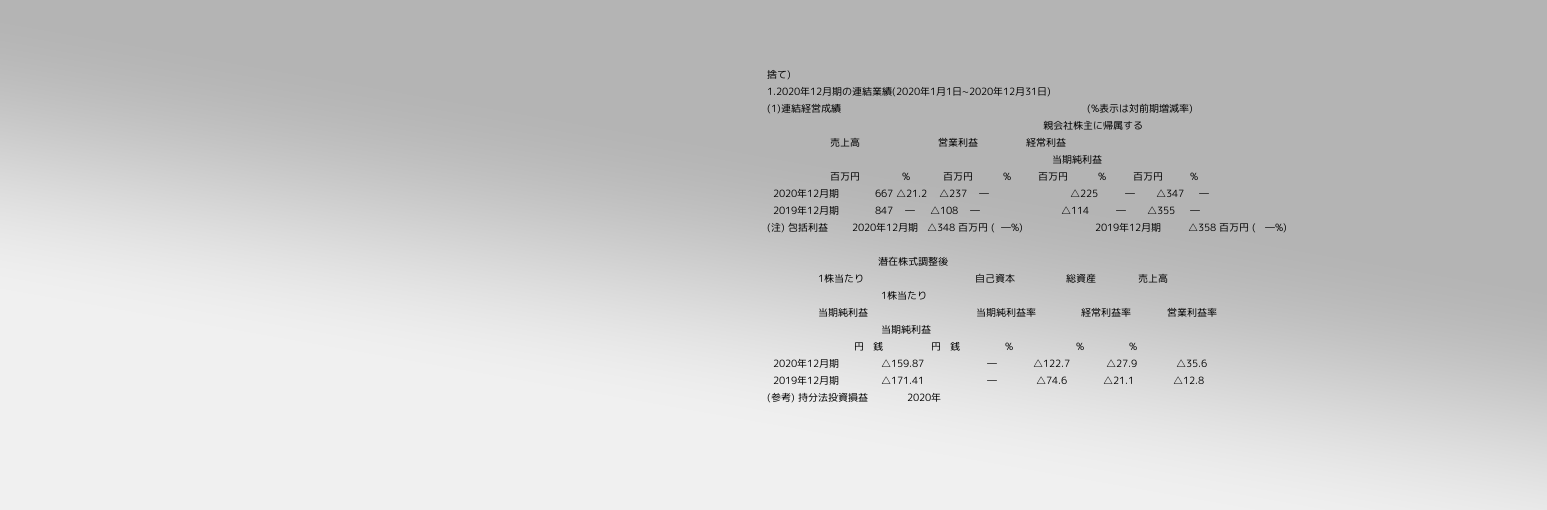捨て)
1.2020年12月期の連結業績(2020年1月1日~2020年12月31日)
(1)連結経営成績                                                                                  (%表示は対前期増減率)
                                                                                            親会社株主に帰属する
                     売上高                          営業利益                経常利益
                                                                                               当期純利益
                     百万円              %           百万円          %         百万円          %         百万円         %
  2020年12月期            667 △21.2    △237    ―                           △225         ―       △347     ―
  2019年12月期            847    ―     △108    ―                           △114         ―       △355     ―
(注) 包括利益        2020年12月期   △348 百万円 (  ―%)                        2019年12月期         △358 百万円 (   ―%)

                                     潜在株式調整後
                 1株当たり                                     自己資本                 総資産              売上高
                                      1株当たり
                 当期純利益                                    当期純利益率               経常利益率            営業利益率
                                      当期純利益
                             円   銭                円   銭               %                     %               %
  2020年12月期              △159.87                     ―            △122.7            △27.9             △35.6
  2019年12月期              △171.41                     ―             △74.6            △21.1             △12.8
(参考) 持分法投資損益             2020年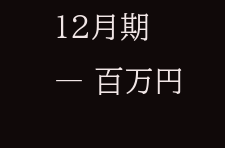12月期               ― 百万円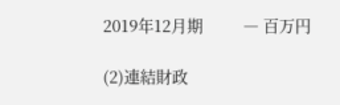2019年12月期          ― 百万円

(2)連結財政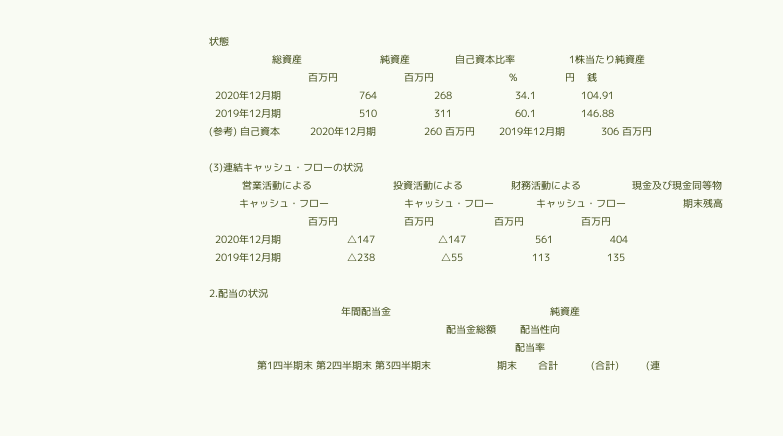状態
                     総資産                          純資産               自己資本比率                  1株当たり純資産
                                 百万円                      百万円                         %                円    銭
  2020年12月期                          764                   268                     34.1               104.91
  2019年12月期                          510                   311                     60.1               146.88
(参考) 自己資本          2020年12月期                260 百万円        2019年12月期            306 百万円

(3)連結キャッシュ・フローの状況
           営業活動による                           投資活動による                財務活動による                 現金及び現金同等物
          キャッシュ・フロー                         キャッシュ・フロー              キャッシュ・フロー                   期末残高
                                 百万円                      百万円                    百万円                   百万円
  2020年12月期                      △147                     △147                       561                   404
  2019年12月期                      △238                      △55                       113                   135

2.配当の状況
                                            年間配当金                                                     純資産
                                                                               配当金総額        配当性向
                                                                                                      配当率
                第1四半期末 第2四半期末 第3四半期末                      期末       合計           (合計)         (連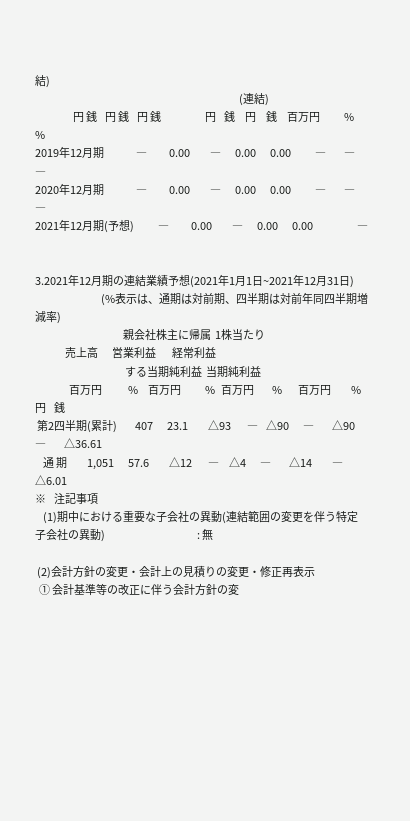結)
                                                                                                      (連結)
                   円 銭    円 銭    円 銭                      円    銭     円     銭     百万円            %            %
2019年12月期                ―           0.00          ―       0.00       0.00            ―         ―            ―
2020年12月期                ―           0.00          ―       0.00       0.00            ―         ―            ―
2021年12月期(予想)            ―           0.00          ―       0.00       0.00                      ―


3.2021年12月期の連結業績予想(2021年1月1日~2021年12月31日)
                                 (%表示は、通期は対前期、四半期は対前年同四半期増減率)
                                            親会社株主に帰属  1株当たり
               売上高       営業利益        経常利益
                                             する当期純利益  当期純利益
                 百万円             %     百万円            %   百万円         %        百万円          %          円    銭
 第2四半期(累計)         407       23.1          △93        ―    △90       ―         △90          ―         △36.61
    通 期          1,051       57.6          △12        ―     △4       ―         △14          ―          △6.01
※    注記事項
    (1)期中における重要な子会社の異動(連結範囲の変更を伴う特定子会社の異動)                                              : 無

 (2)会計方針の変更・会計上の見積りの変更・修正再表示
  ① 会計基準等の改正に伴う会計方針の変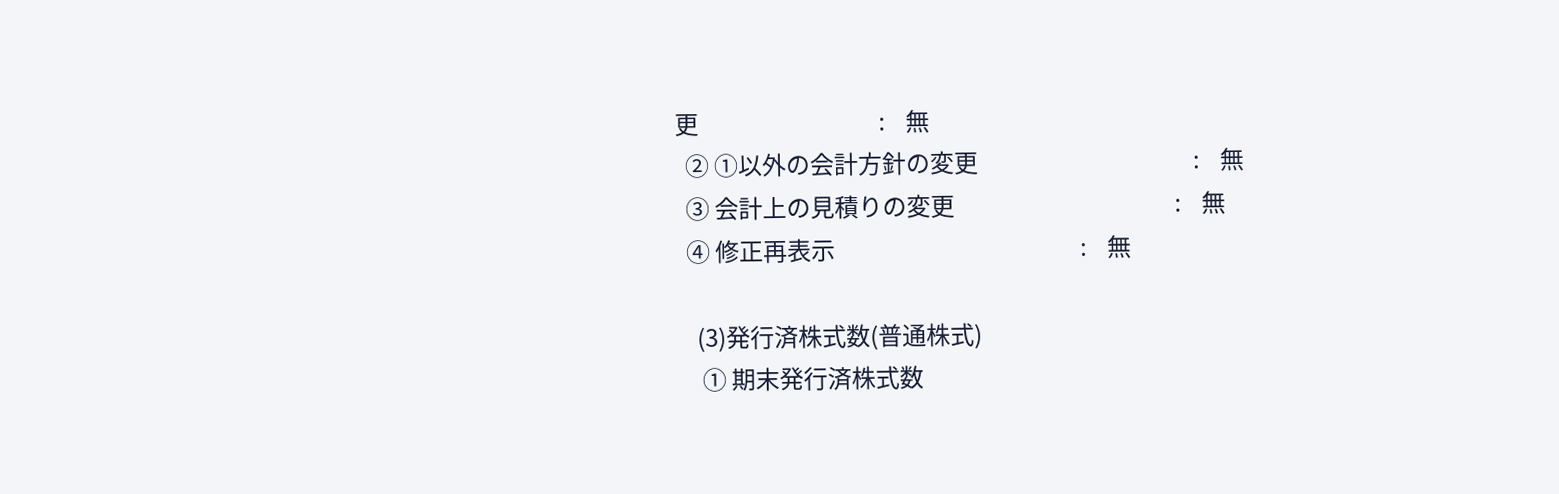更                                    :    無
  ② ①以外の会計方針の変更                                           :    無
  ③ 会計上の見積りの変更                                            :    無
  ④ 修正再表示                                                 :    無

    (3)発行済株式数(普通株式)
     ① 期末発行済株式数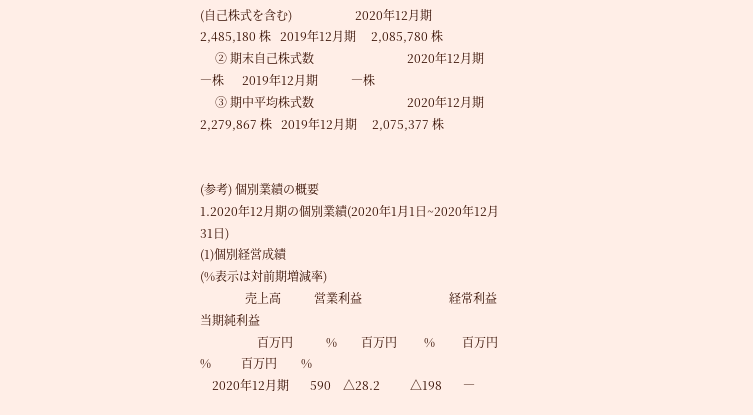(自己株式を含む)                     2020年12月期        2,485,180 株   2019年12月期     2,085,780 株
     ② 期末自己株式数                               2020年12月期              ―株      2019年12月期           ―株
     ③ 期中平均株式数                               2020年12月期        2,279,867 株   2019年12月期     2,075,377 株


(参考) 個別業績の概要
1.2020年12月期の個別業績(2020年1月1日~2020年12月31日)
(1)個別経営成績                                                                        (%表示は対前期増減率)
               売上高           営業利益                             経常利益                  当期純利益
                   百万円           %        百万円         %         百万円          %          百万円        %
    2020年12月期       590    △28.2          △198       ―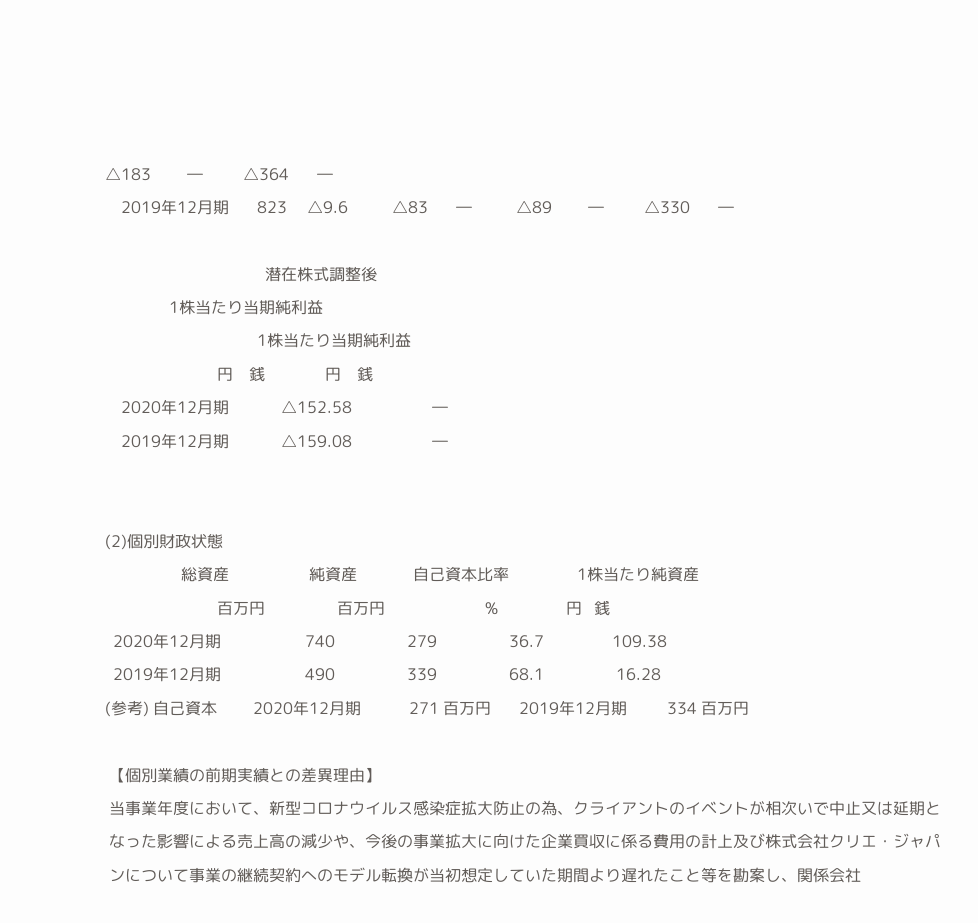△183         ―          △364       ―
    2019年12月期       823     △9.6           △83       ―           △89         ―          △330       ―

                                        潜在株式調整後
                1株当たり当期純利益
                                      1株当たり当期純利益
                            円    銭               円    銭
    2020年12月期             △152.58                    ―
    2019年12月期             △159.08                    ―


(2)個別財政状態
                   総資産                    純資産              自己資本比率                 1株当たり純資産
                            百万円                  百万円                         %                 円   銭
  2020年12月期                     740                  279                  36.7                 109.38
  2019年12月期                     490                  339                  68.1                  16.28
(参考) 自己資本         2020年12月期            271 百万円       2019年12月期          334 百万円

 【個別業績の前期実績との差異理由】
 当事業年度において、新型コロナウイルス感染症拡大防止の為、クライアントのイベントが相次いで中止又は延期と
 なった影響による売上高の減少や、今後の事業拡大に向けた企業買収に係る費用の計上及び株式会社クリエ・ジャパ
 ンについて事業の継続契約へのモデル転換が当初想定していた期間より遅れたこと等を勘案し、関係会社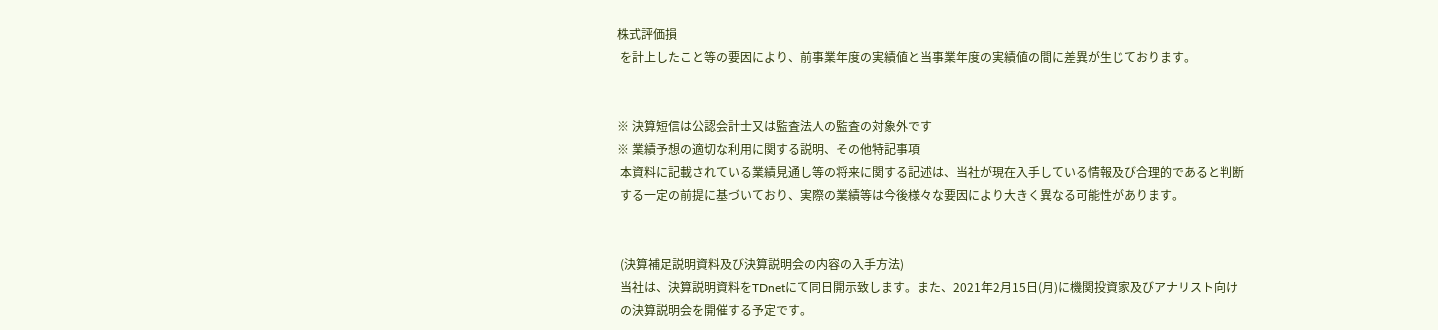株式評価損
 を計上したこと等の要因により、前事業年度の実績値と当事業年度の実績値の間に差異が生じております。


※ 決算短信は公認会計士又は監査法人の監査の対象外です
※ 業績予想の適切な利用に関する説明、その他特記事項
 本資料に記載されている業績見通し等の将来に関する記述は、当社が現在入手している情報及び合理的であると判断
 する一定の前提に基づいており、実際の業績等は今後様々な要因により大きく異なる可能性があります。


 (決算補足説明資料及び決算説明会の内容の入手方法)
 当社は、決算説明資料をTDnetにて同日開示致します。また、2021年2月15日(月)に機関投資家及びアナリスト向け
 の決算説明会を開催する予定です。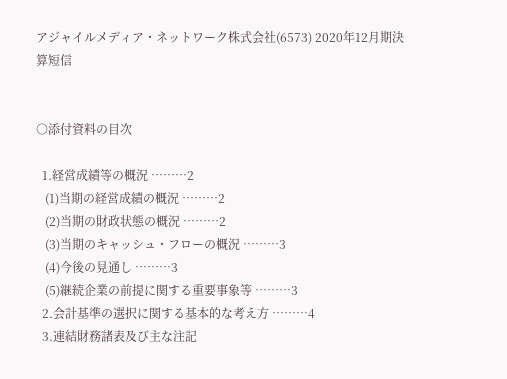アジャイルメディア・ネットワーク株式会社(6573) 2020年12月期決算短信


○添付資料の目次

  1.経営成績等の概況 ………2
   (1)当期の経営成績の概況 ………2
   (2)当期の財政状態の概況 ………2
   (3)当期のキャッシュ・フローの概況 ………3
   (4)今後の見通し ………3
   (5)継続企業の前提に関する重要事象等 ………3
  2.会計基準の選択に関する基本的な考え方 ………4
  3.連結財務諸表及び主な注記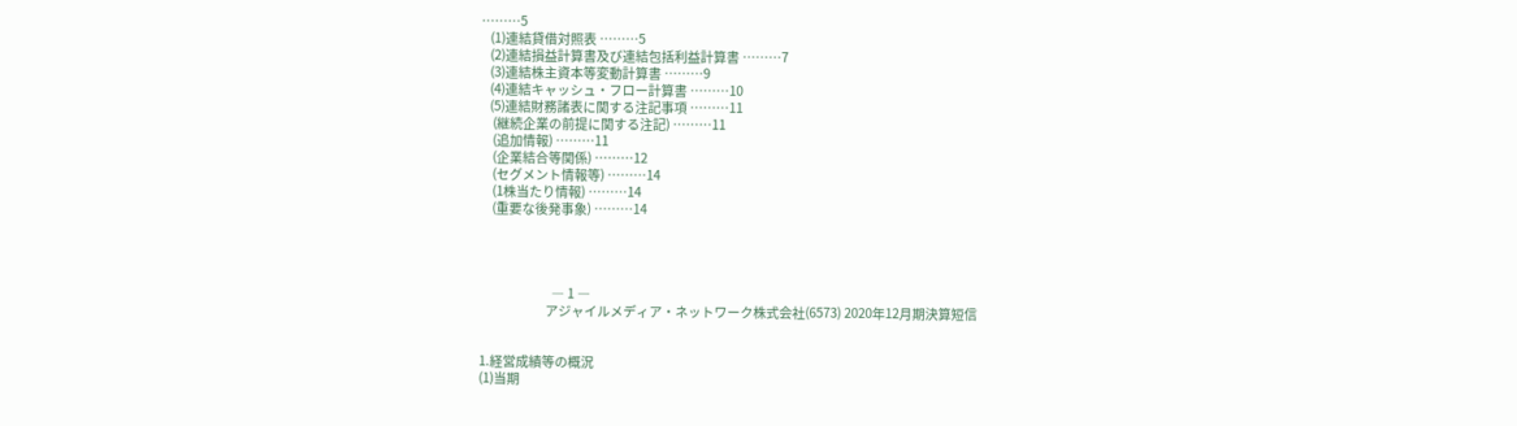………5
   (1)連結貸借対照表 ………5
   (2)連結損益計算書及び連結包括利益計算書 ………7
   (3)連結株主資本等変動計算書 ………9
   (4)連結キャッシュ・フロー計算書 ………10
   (5)連結財務諸表に関する注記事項 ………11
    (継続企業の前提に関する注記) ………11
    (追加情報) ………11
    (企業結合等関係) ………12
    (セグメント情報等) ………14
    (1株当たり情報) ………14
    (重要な後発事象) ………14




                        ― 1 ―
                      アジャイルメディア・ネットワーク株式会社(6573) 2020年12月期決算短信


1.経営成績等の概況
(1)当期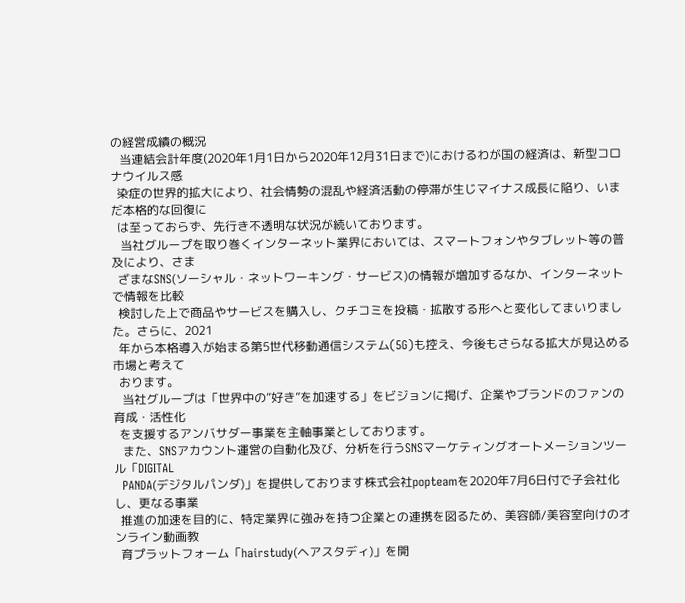の経営成績の概況
   当連結会計年度(2020年1月1日から2020年12月31日まで)におけるわが国の経済は、新型コロナウイルス感
  染症の世界的拡大により、社会情勢の混乱や経済活動の停滞が生じマイナス成長に陥り、いまだ本格的な回復に
  は至っておらず、先行き不透明な状況が続いております。
   当社グループを取り巻くインターネット業界においては、スマートフォンやタブレット等の普及により、さま
  ざまなSNS(ソーシャル・ネットワーキング・サービス)の情報が増加するなか、インターネットで情報を比較
  検討した上で商品やサービスを購入し、クチコミを投稿・拡散する形へと変化してまいりました。さらに、2021
  年から本格導入が始まる第5世代移動通信システム(5G)も控え、今後もさらなる拡大が見込める市場と考えて
  おります。
   当社グループは「世界中の“好き”を加速する」をビジョンに掲げ、企業やブランドのファンの育成・活性化
  を支援するアンバサダー事業を主軸事業としております。
   また、SNSアカウント運営の自動化及び、分析を行うSNSマーケティングオートメーションツール「DIGITAL
  PANDA(デジタルパンダ)」を提供しております株式会社popteamを2020年7月6日付で子会社化し、更なる事業
  推進の加速を目的に、特定業界に強みを持つ企業との連携を図るため、美容師/美容室向けのオンライン動画教
  育プラットフォーム「hairstudy(ヘアスタディ)」を開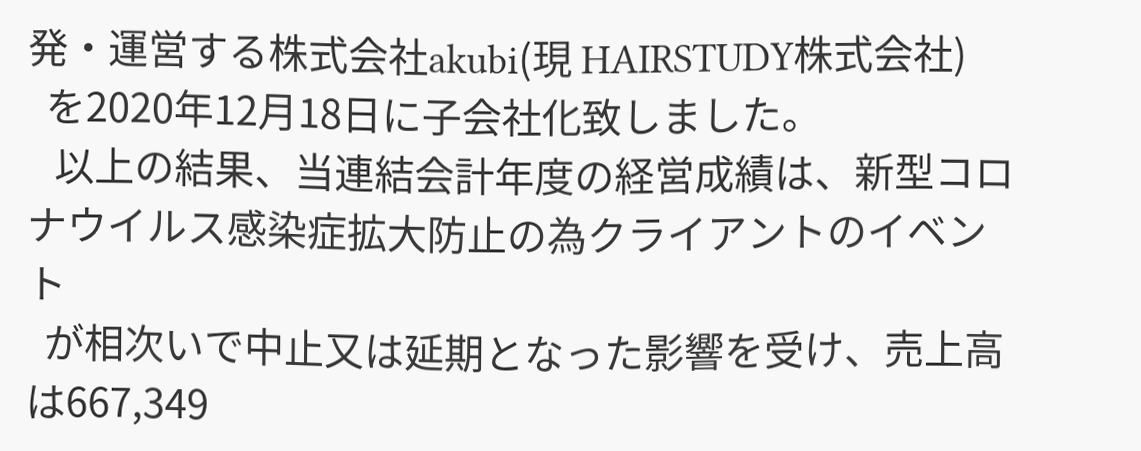発・運営する株式会社akubi(現 HAIRSTUDY株式会社)
  を2020年12月18日に子会社化致しました。
   以上の結果、当連結会計年度の経営成績は、新型コロナウイルス感染症拡大防止の為クライアントのイベント
  が相次いで中止又は延期となった影響を受け、売上高は667,349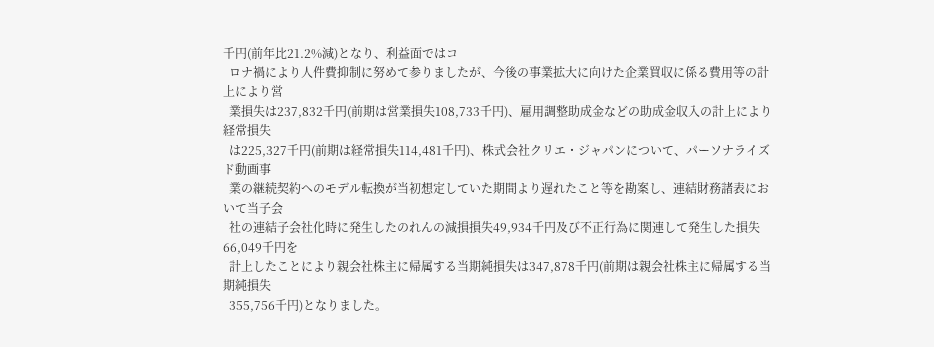千円(前年比21.2%減)となり、利益面ではコ
  ロナ禍により人件費抑制に努めて参りましたが、今後の事業拡大に向けた企業買収に係る費用等の計上により営
  業損失は237,832千円(前期は営業損失108,733千円)、雇用調整助成金などの助成金収入の計上により経常損失
  は225,327千円(前期は経常損失114,481千円)、株式会社クリエ・ジャパンについて、パーソナライズド動画事
  業の継続契約へのモデル転換が当初想定していた期間より遅れたこと等を勘案し、連結財務諸表において当子会
  社の連結子会社化時に発生したのれんの減損損失49,934千円及び不正行為に関連して発生した損失66,049千円を
  計上したことにより親会社株主に帰属する当期純損失は347,878千円(前期は親会社株主に帰属する当期純損失
  355,756千円)となりました。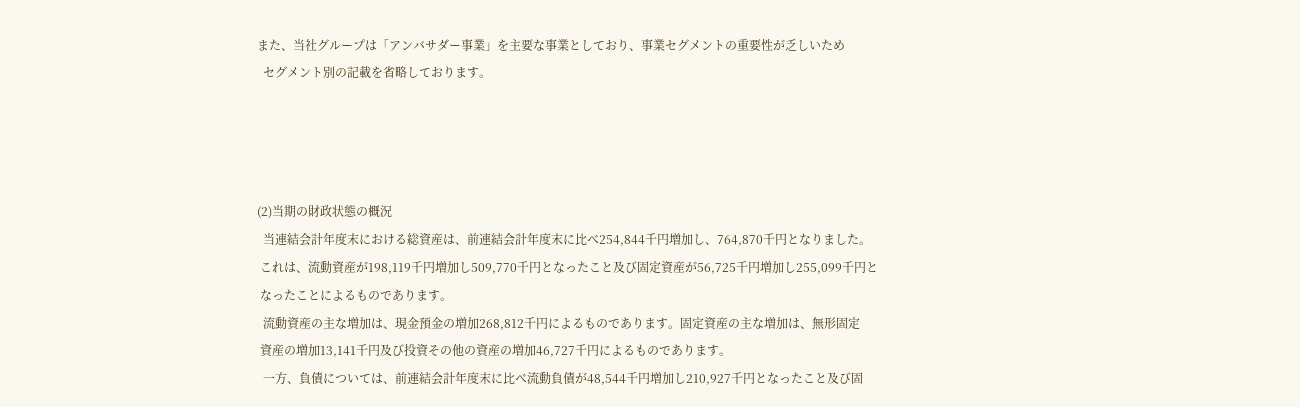また、当社グループは「アンバサダー事業」を主要な事業としており、事業セグメントの重要性が乏しいため
  セグメント別の記載を省略しております。




(2)当期の財政状態の概況
  当連結会計年度末における総資産は、前連結会計年度末に比べ254,844千円増加し、764,870千円となりました。
 これは、流動資産が198,119千円増加し509,770千円となったこと及び固定資産が56,725千円増加し255,099千円と
 なったことによるものであります。
  流動資産の主な増加は、現金預金の増加268,812千円によるものであります。固定資産の主な増加は、無形固定
 資産の増加13,141千円及び投資その他の資産の増加46,727千円によるものであります。
  一方、負債については、前連結会計年度末に比べ流動負債が48,544千円増加し210,927千円となったこと及び固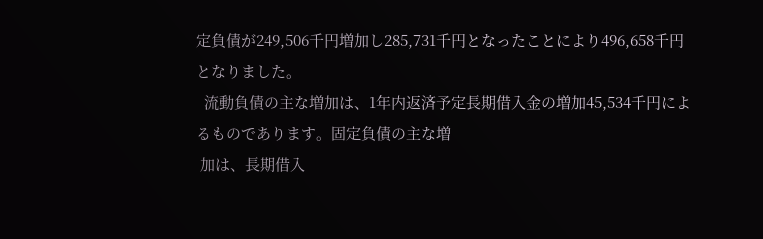定負債が249,506千円増加し285,731千円となったことにより496,658千円となりました。
  流動負債の主な増加は、1年内返済予定長期借入金の増加45,534千円によるものであります。固定負債の主な増
 加は、長期借入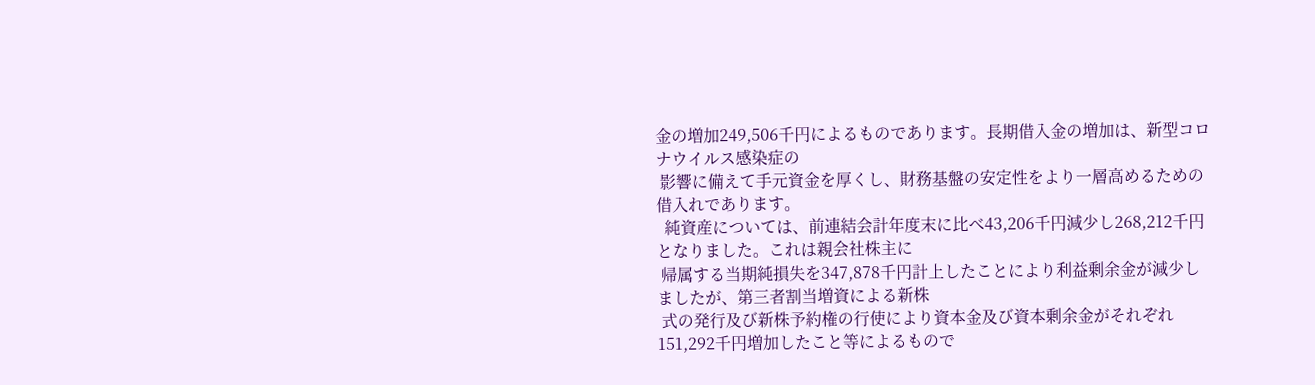金の増加249,506千円によるものであります。長期借入金の増加は、新型コロナウイルス感染症の
 影響に備えて手元資金を厚くし、財務基盤の安定性をより一層高めるための借入れであります。
  純資産については、前連結会計年度末に比べ43,206千円減少し268,212千円となりました。これは親会社株主に
 帰属する当期純損失を347,878千円計上したことにより利益剰余金が減少しましたが、第三者割当増資による新株
 式の発行及び新株予約権の行使により資本金及び資本剰余金がそれぞれ151,292千円増加したこと等によるもので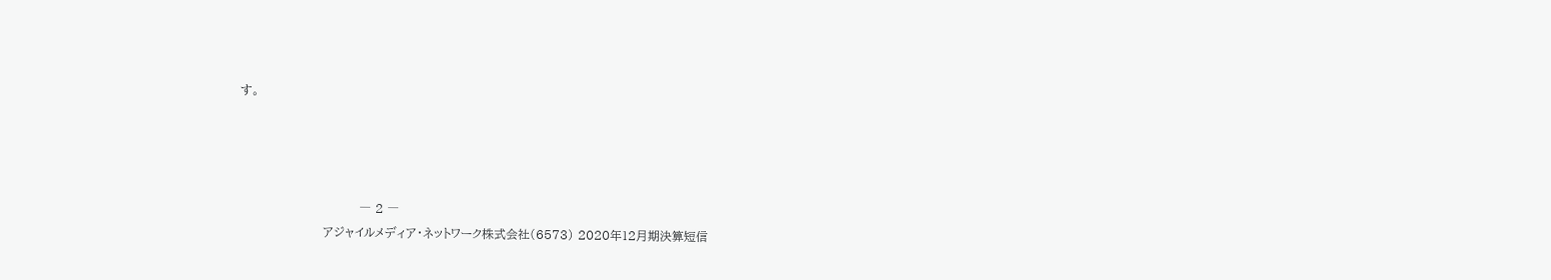す。




                              ― 2 ―
                     アジャイルメディア・ネットワーク株式会社(6573) 2020年12月期決算短信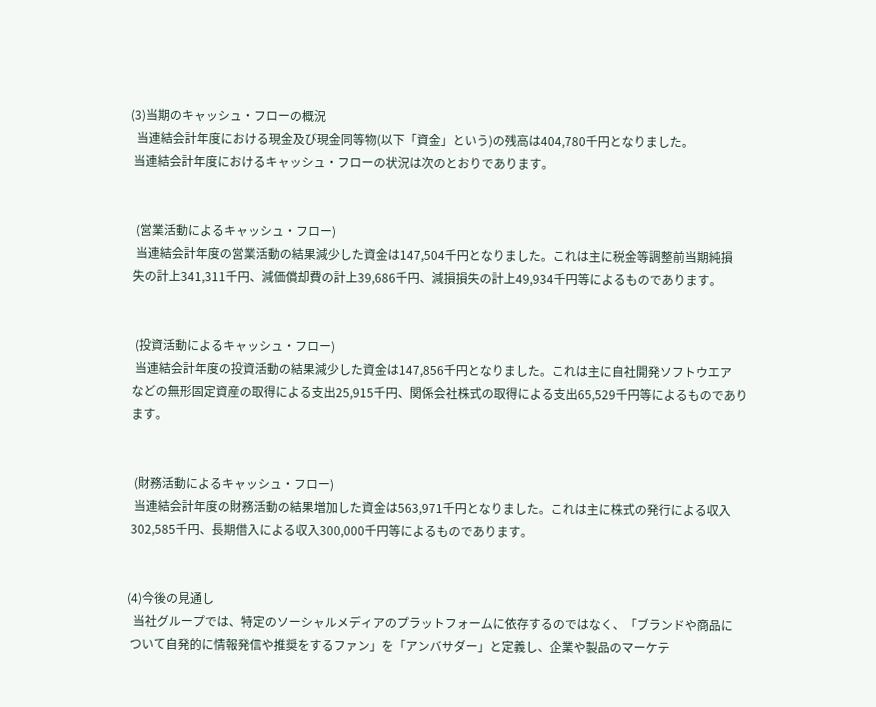(3)当期のキャッシュ・フローの概況
  当連結会計年度における現金及び現金同等物(以下「資金」という)の残高は404,780千円となりました。
 当連結会計年度におけるキャッシュ・フローの状況は次のとおりであります。


  (営業活動によるキャッシュ・フロー)
  当連結会計年度の営業活動の結果減少した資金は147,504千円となりました。これは主に税金等調整前当期純損
 失の計上341,311千円、減価償却費の計上39,686千円、減損損失の計上49,934千円等によるものであります。


  (投資活動によるキャッシュ・フロー)
  当連結会計年度の投資活動の結果減少した資金は147,856千円となりました。これは主に自社開発ソフトウエア
 などの無形固定資産の取得による支出25,915千円、関係会社株式の取得による支出65,529千円等によるものであり
 ます。


  (財務活動によるキャッシュ・フロー)
  当連結会計年度の財務活動の結果増加した資金は563,971千円となりました。これは主に株式の発行による収入
 302,585千円、長期借入による収入300,000千円等によるものであります。


(4)今後の見通し
  当社グループでは、特定のソーシャルメディアのプラットフォームに依存するのではなく、「ブランドや商品に
 ついて自発的に情報発信や推奨をするファン」を「アンバサダー」と定義し、企業や製品のマーケテ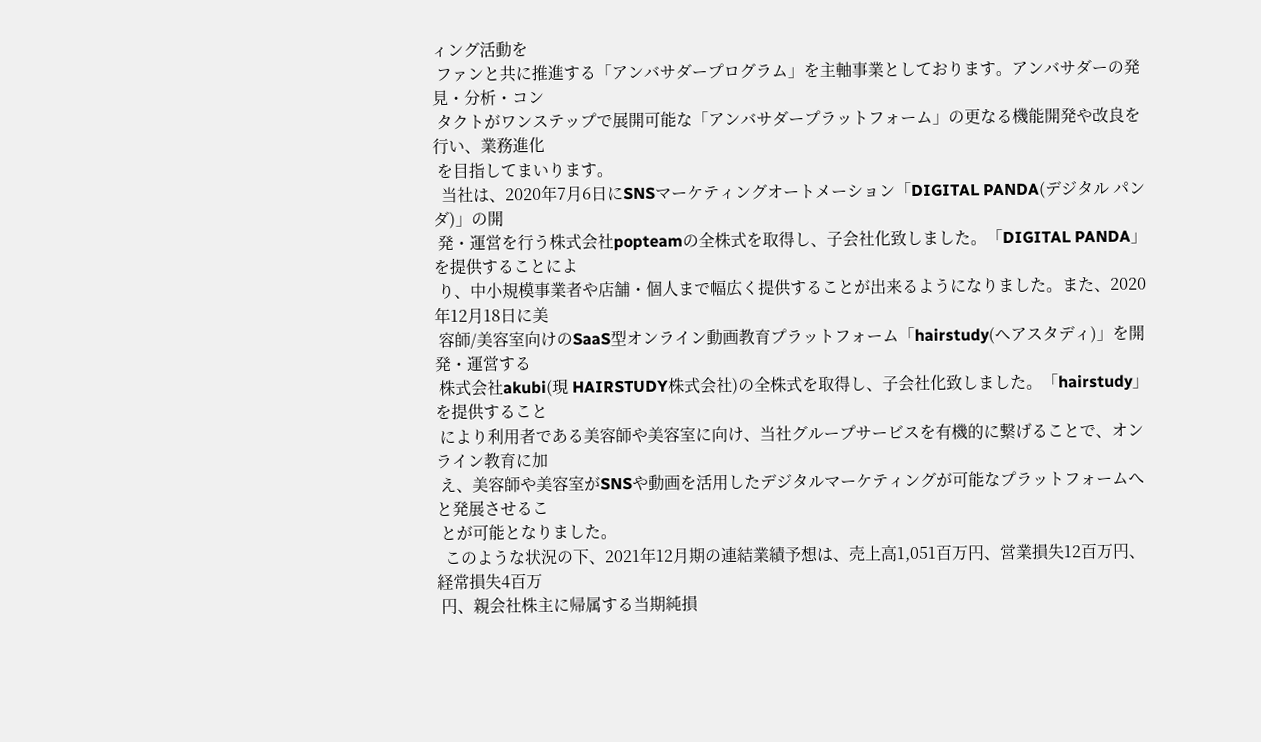ィング活動を
 ファンと共に推進する「アンバサダープログラム」を主軸事業としております。アンバサダーの発見・分析・コン
 タクトがワンステップで展開可能な「アンバサダープラットフォーム」の更なる機能開発や改良を行い、業務進化
 を目指してまいります。
  当社は、2020年7月6日にSNSマーケティングオートメーション「DIGITAL PANDA(デジタル パンダ)」の開
 発・運営を行う株式会社popteamの全株式を取得し、子会社化致しました。「DIGITAL PANDA」を提供することによ
 り、中小規模事業者や店舗・個人まで幅広く提供することが出来るようになりました。また、2020年12月18日に美
 容師/美容室向けのSaaS型オンライン動画教育プラットフォーム「hairstudy(ヘアスタディ)」を開発・運営する
 株式会社akubi(現 HAIRSTUDY株式会社)の全株式を取得し、子会社化致しました。「hairstudy」を提供すること
 により利用者である美容師や美容室に向け、当社グループサービスを有機的に繋げることで、オンライン教育に加
 え、美容師や美容室がSNSや動画を活用したデジタルマーケティングが可能なプラットフォームへと発展させるこ
 とが可能となりました。
  このような状況の下、2021年12月期の連結業績予想は、売上高1,051百万円、営業損失12百万円、経常損失4百万
 円、親会社株主に帰属する当期純損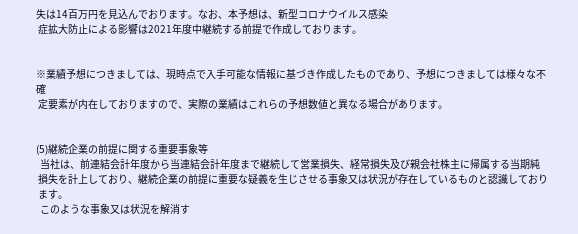失は14百万円を見込んでおります。なお、本予想は、新型コロナウイルス感染
 症拡大防止による影響は2021年度中継続する前提で作成しております。


※業績予想につきましては、現時点で入手可能な情報に基づき作成したものであり、予想につきましては様々な不確
 定要素が内在しておりますので、実際の業績はこれらの予想数値と異なる場合があります。


(5)継続企業の前提に関する重要事象等
  当社は、前連結会計年度から当連結会計年度まで継続して営業損失、経常損失及び親会社株主に帰属する当期純
 損失を計上しており、継続企業の前提に重要な疑義を生じさせる事象又は状況が存在しているものと認識しており
 ます。
  このような事象又は状況を解消す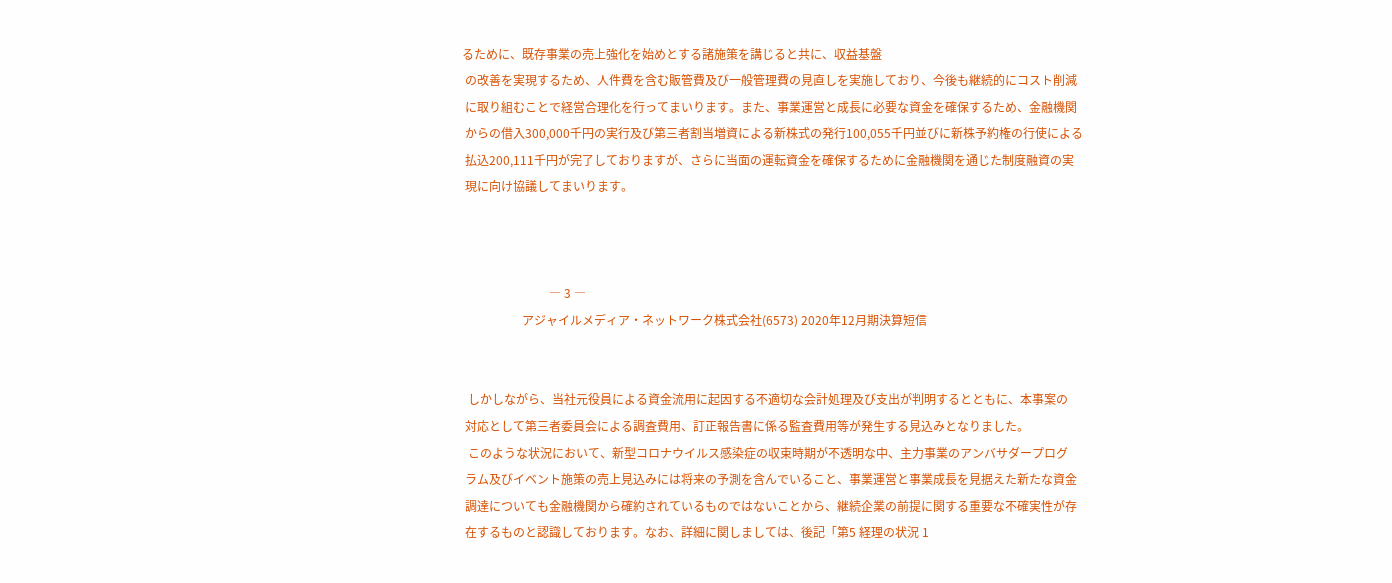るために、既存事業の売上強化を始めとする諸施策を講じると共に、収益基盤
 の改善を実現するため、人件費を含む販管費及び一般管理費の見直しを実施しており、今後も継続的にコスト削減
 に取り組むことで経営合理化を行ってまいります。また、事業運営と成長に必要な資金を確保するため、金融機関
 からの借入300,000千円の実行及び第三者割当増資による新株式の発行100,055千円並びに新株予約権の行使による
 払込200,111千円が完了しておりますが、さらに当面の運転資金を確保するために金融機関を通じた制度融資の実
 現に向け協議してまいります。



                             ― 3 ―
                    アジャイルメディア・ネットワーク株式会社(6573) 2020年12月期決算短信


  しかしながら、当社元役員による資金流用に起因する不適切な会計処理及び支出が判明するとともに、本事案の
 対応として第三者委員会による調査費用、訂正報告書に係る監査費用等が発生する見込みとなりました。
  このような状況において、新型コロナウイルス感染症の収束時期が不透明な中、主力事業のアンバサダープログ
 ラム及びイベント施策の売上見込みには将来の予測を含んでいること、事業運営と事業成長を見据えた新たな資金
 調達についても金融機関から確約されているものではないことから、継続企業の前提に関する重要な不確実性が存
 在するものと認識しております。なお、詳細に関しましては、後記「第5 経理の状況 1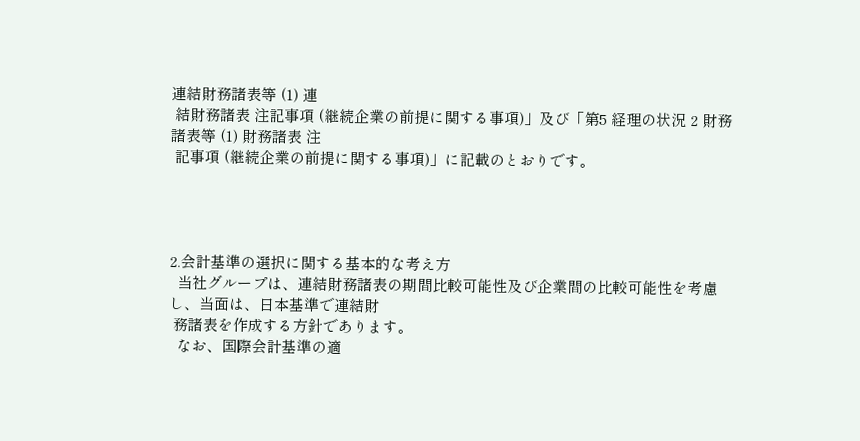連結財務諸表等 (1) 連
 結財務諸表 注記事項 (継続企業の前提に関する事項)」及び「第5 経理の状況 2 財務諸表等 (1) 財務諸表 注
 記事項 (継続企業の前提に関する事項)」に記載のとおりです。




2.会計基準の選択に関する基本的な考え方
  当社グループは、連結財務諸表の期間比較可能性及び企業間の比較可能性を考慮し、当面は、日本基準で連結財
 務諸表を作成する方針であります。
  なお、国際会計基準の適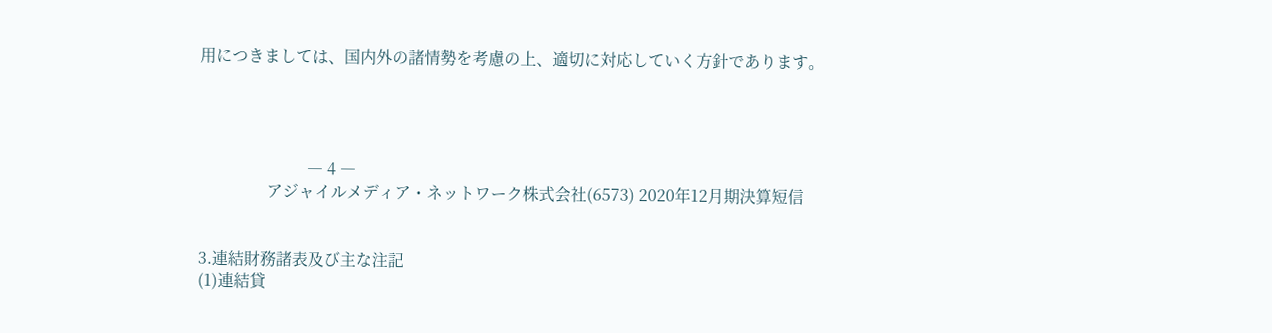用につきましては、国内外の諸情勢を考慮の上、適切に対応していく方針であります。




                           ― 4 ―
                 アジャイルメディア・ネットワーク株式会社(6573) 2020年12月期決算短信


3.連結財務諸表及び主な注記
(1)連結貸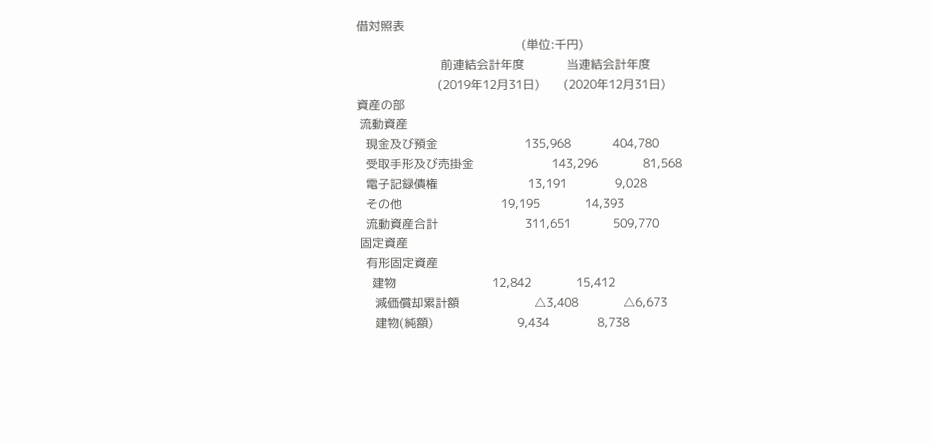借対照表
                                                       (単位:千円)
                            前連結会計年度              当連結会計年度
                           (2019年12月31日)        (2020年12月31日)
資産の部
 流動資産
   現金及び預金                             135,968              404,780
   受取手形及び売掛金                          143,296               81,568
   電子記録債権                              13,191                9,028
   その他                                 19,195               14,393
   流動資産合計                             311,651              509,770
 固定資産
   有形固定資産
     建物                                12,842               15,412
      減価償却累計額                         △3,408               △6,673
      建物(純額)                            9,434                8,738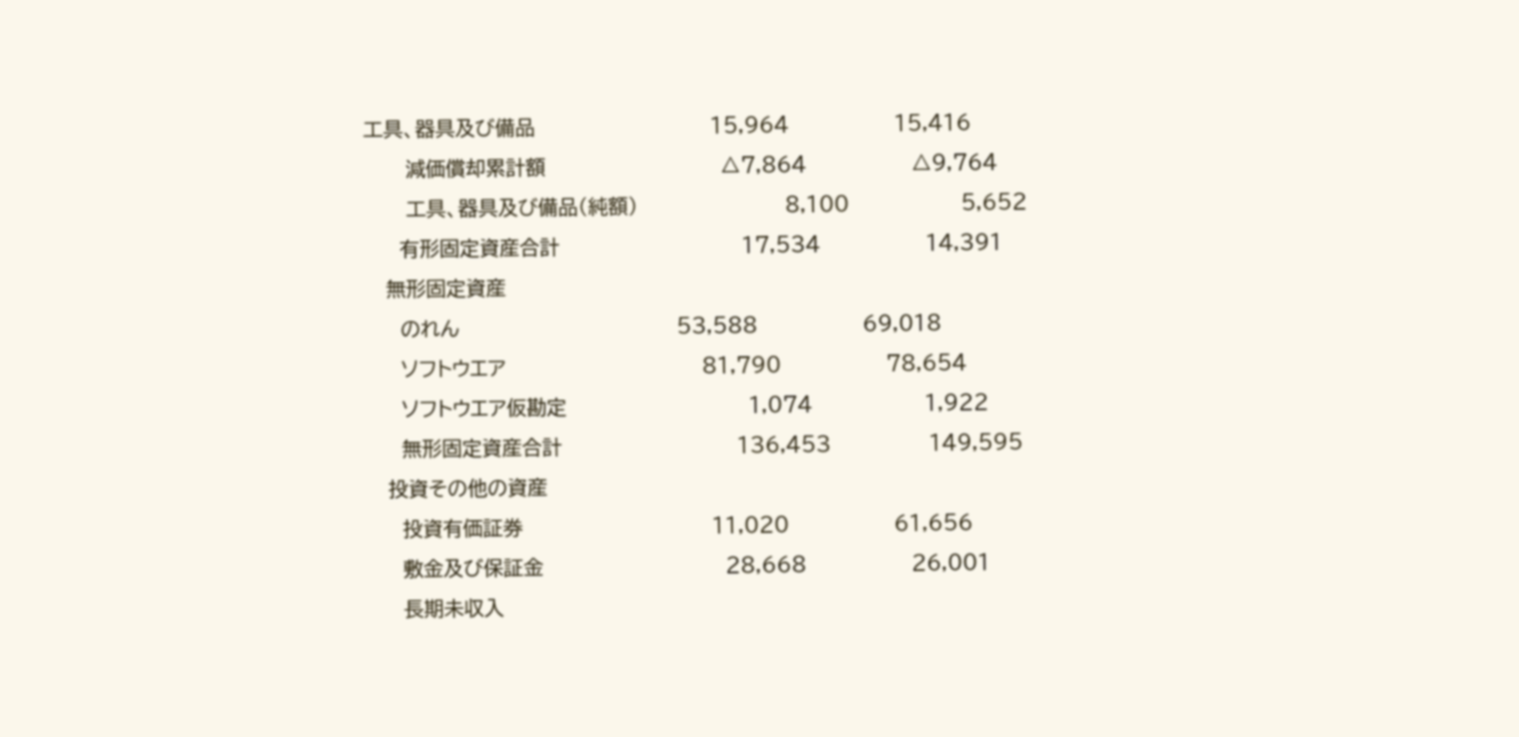工具、器具及び備品                         15,964               15,416
      減価償却累計額                         △7,864               △9,764
      工具、器具及び備品(純額)                     8,100                5,652
     有形固定資産合計                          17,534               14,391
   無形固定資産
     のれん                               53,588               69,018
     ソフトウエア                            81,790               78,654
     ソフトウエア仮勘定                          1,074                1,922
     無形固定資産合計                         136,453              149,595
   投資その他の資産
     投資有価証券                           11,020               61,656
     敷金及び保証金                          28,668               26,001
     長期未収入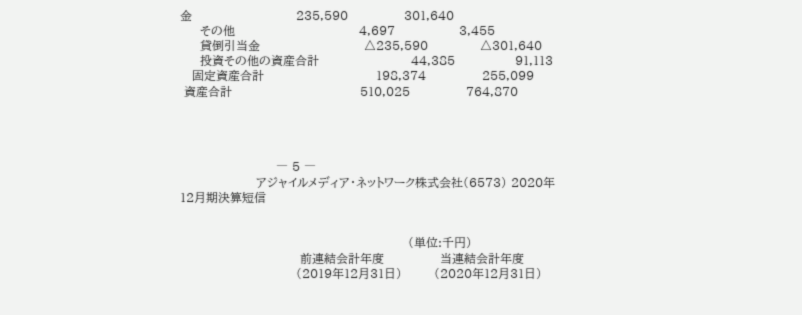金                          235,590              301,640
     その他                               4,697                3,455
     貸倒引当金                          △235,590             △301,640
     投資その他の資産合計                       44,385               91,113
   固定資産合計                            198,374              255,099
 資産合計                                510,025              764,870




                        ― 5 ―
                   アジャイルメディア・ネットワーク株式会社(6573) 2020年12月期決算短信


                                                         (単位:千円)
                              前連結会計年度              当連結会計年度
                             (2019年12月31日)        (2020年12月31日)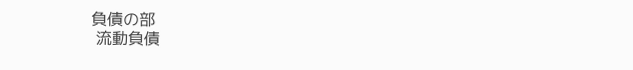負債の部
 流動負債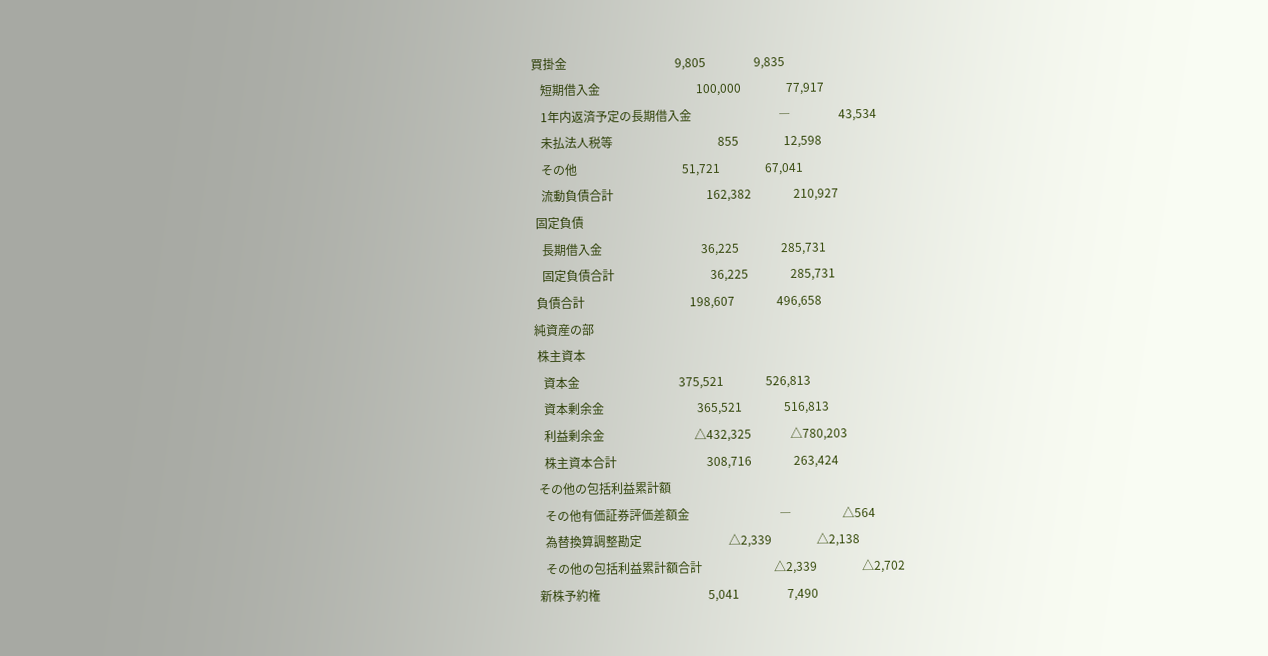買掛金                                    9,805                9,835
   短期借入金                                100,000               77,917
   1年内返済予定の長期借入金                             ―                43,534
   未払法人税等                                   855               12,598
   その他                                   51,721               67,041
   流動負債合計                               162,382              210,927
 固定負債
   長期借入金                                 36,225              285,731
   固定負債合計                                36,225              285,731
 負債合計                                   198,607              496,658
純資産の部
 株主資本
   資本金                                 375,521              526,813
   資本剰余金                               365,521              516,813
   利益剰余金                              △432,325             △780,203
   株主資本合計                              308,716              263,424
 その他の包括利益累計額
   その他有価証券評価差額金                              ―                 △564
   為替換算調整勘定                             △2,339               △2,138
   その他の包括利益累計額合計                        △2,339               △2,702
 新株予約権                                    5,041                7,490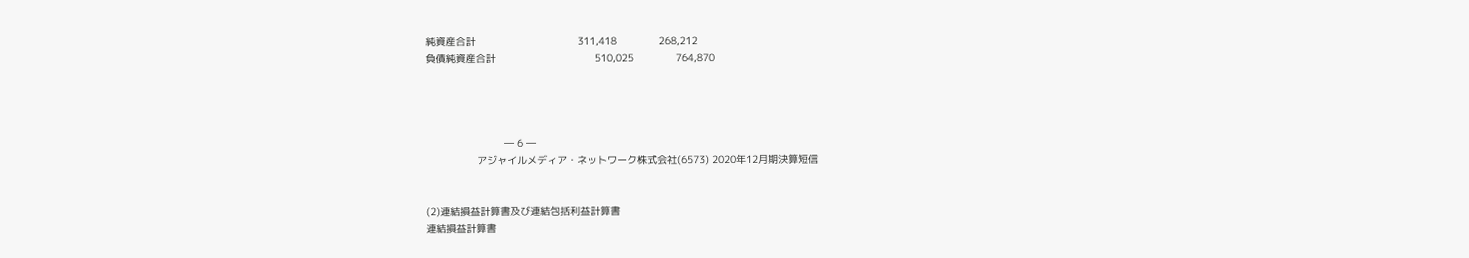純資産合計                                  311,418              268,212
負債純資産合計                                 510,025              764,870




                          ― 6 ―
                 アジャイルメディア・ネットワーク株式会社(6573) 2020年12月期決算短信


(2)連結損益計算書及び連結包括利益計算書
連結損益計算書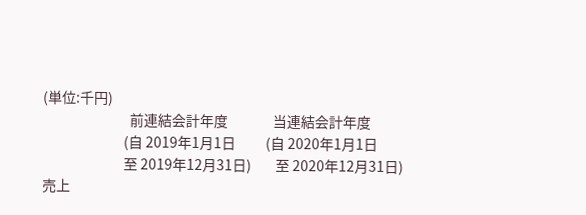(単位:千円)
                             前連結会計年度               当連結会計年度
                           (自 2019年1月1日          (自 2020年1月1日
                           至 2019年12月31日)        至 2020年12月31日)
売上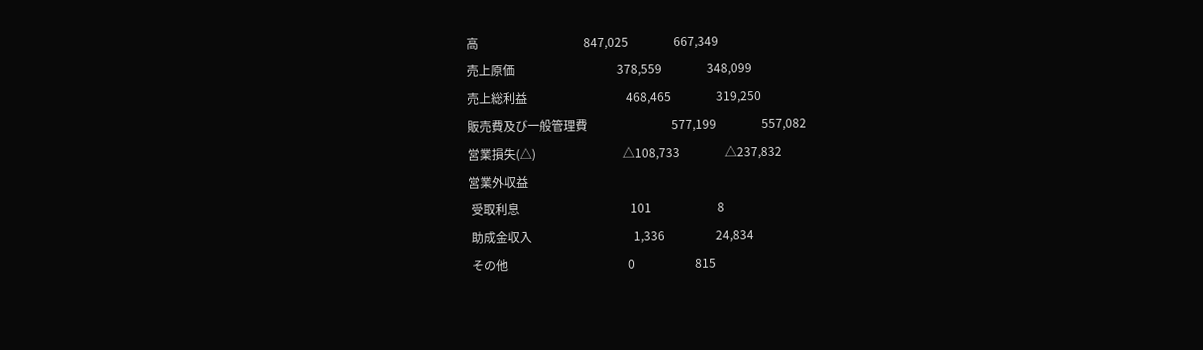高                                   847,025               667,349
売上原価                                  378,559               348,099
売上総利益                                 468,465               319,250
販売費及び一般管理費                            577,199               557,082
営業損失(△)                             △108,733               △237,832
営業外収益
 受取利息                                     101                      8
 助成金収入                                  1,336                 24,834
 その他                                        0                    815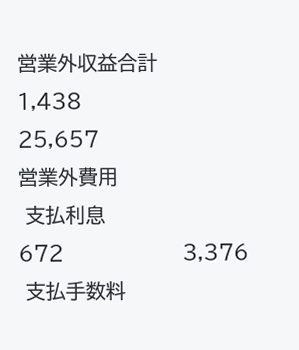営業外収益合計                                1,438                 25,657
営業外費用
 支払利息                                     672                 3,376
 支払手数料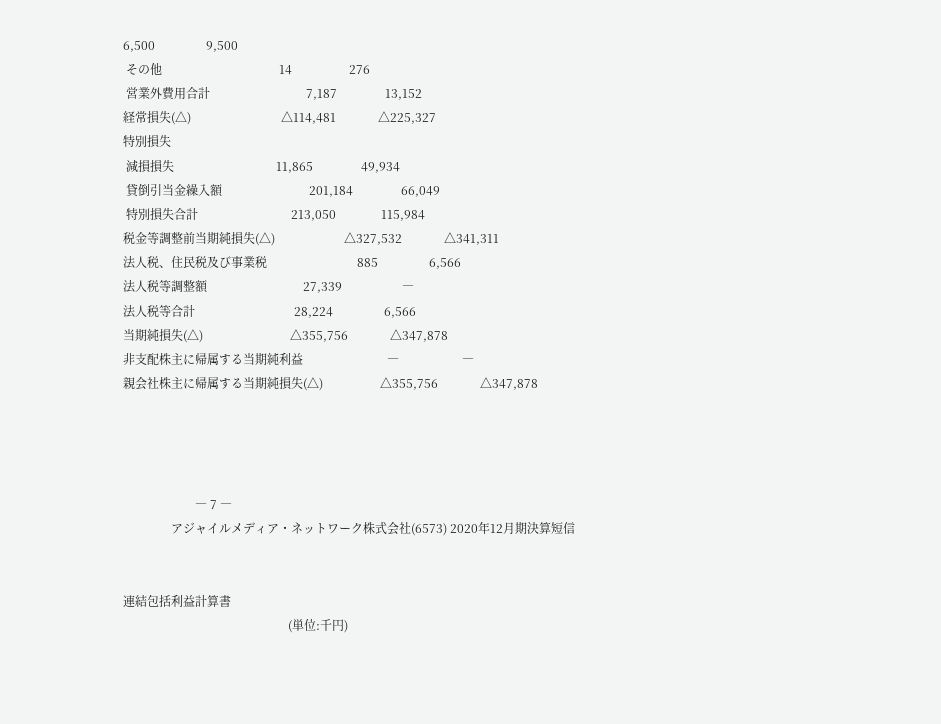6,500                 9,500
 その他                                       14                   276
 営業外費用合計                                7,187                13,152
経常損失(△)                              △114,481              △225,327
特別損失
 減損損失                                  11,865                49,934
 貸倒引当金繰入額                             201,184                66,049
 特別損失合計                               213,050               115,984
税金等調整前当期純損失(△)                       △327,532              △341,311
法人税、住民税及び事業税                              885                 6,566
法人税等調整額                                27,339                    ―
法人税等合計                                 28,224                 6,566
当期純損失(△)                             △355,756              △347,878
非支配株主に帰属する当期純利益                            ―                     ―
親会社株主に帰属する当期純損失(△)                   △355,756              △347,878




                        ― 7 ―
                アジャイルメディア・ネットワーク株式会社(6573) 2020年12月期決算短信


連結包括利益計算書
                                                       (単位:千円)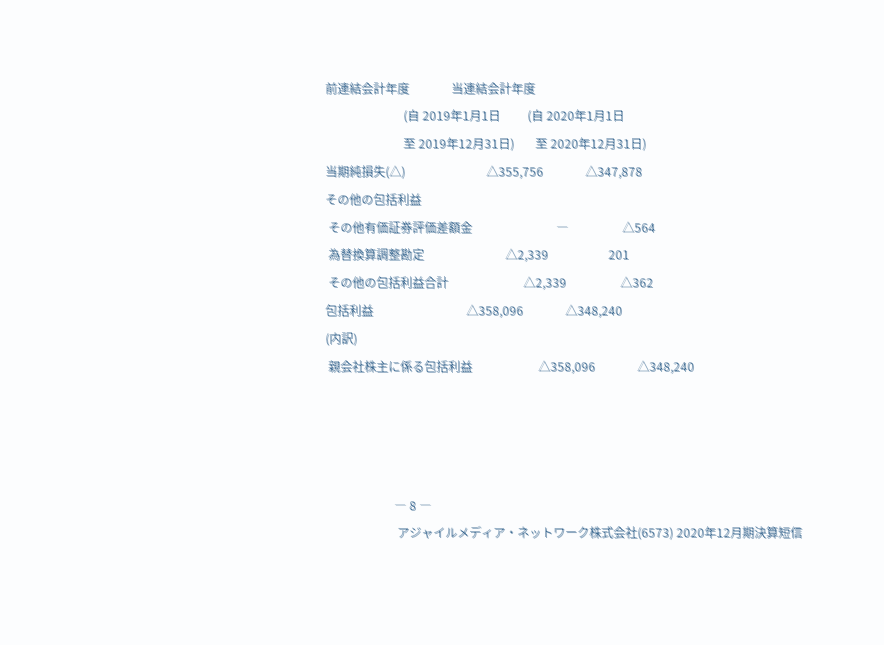前連結会計年度              当連結会計年度
                          (自 2019年1月1日         (自 2020年1月1日
                          至 2019年12月31日)       至 2020年12月31日)
当期純損失(△)                           △355,756              △347,878
その他の包括利益
 その他有価証券評価差額金                            ―                  △564
 為替換算調整勘定                           △2,339                    201
 その他の包括利益合計                         △2,339                  △362
包括利益                               △358,096              △348,240
(内訳)
 親会社株主に係る包括利益                      △358,096              △348,240




                       ― 8 ―
                        アジャイルメディア・ネットワーク株式会社(6573) 2020年12月期決算短信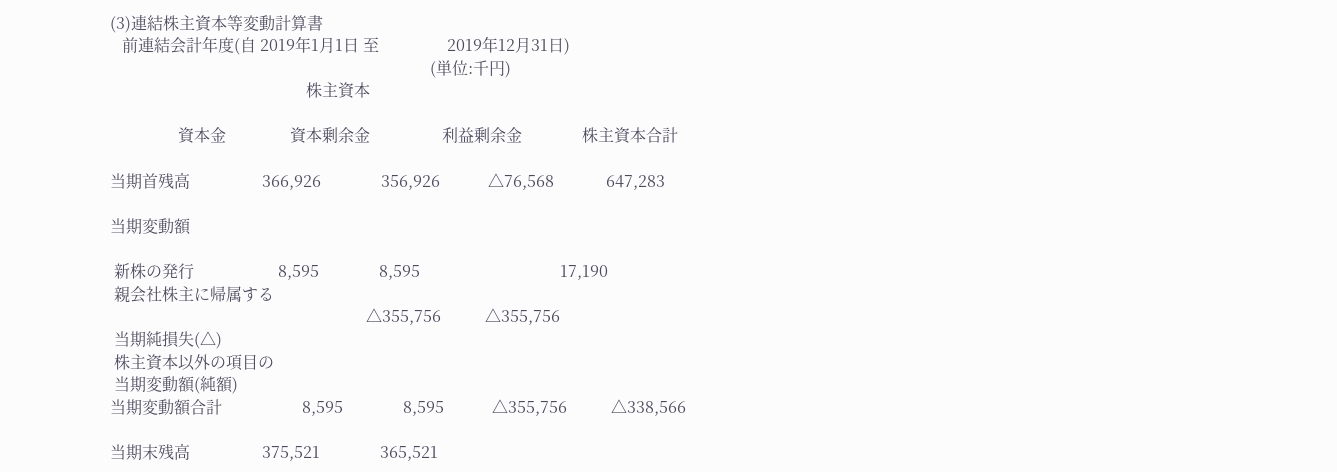(3)連結株主資本等変動計算書
   前連結会計年度(自 2019年1月1日 至                 2019年12月31日)
                                                                                (単位:千円)
                                                 株主資本

                 資本金                資本剰余金                  利益剰余金               株主資本合計

当期首残高                  366,926               356,926            △76,568             647,283

当期変動額

 新株の発行                     8,595               8,595                                   17,190
 親会社株主に帰属する
                                                                △355,756           △355,756
 当期純損失(△)
 株主資本以外の項目の
 当期変動額(純額)
当期変動額合計                    8,595               8,595            △355,756           △338,566

当期末残高                  375,521               365,521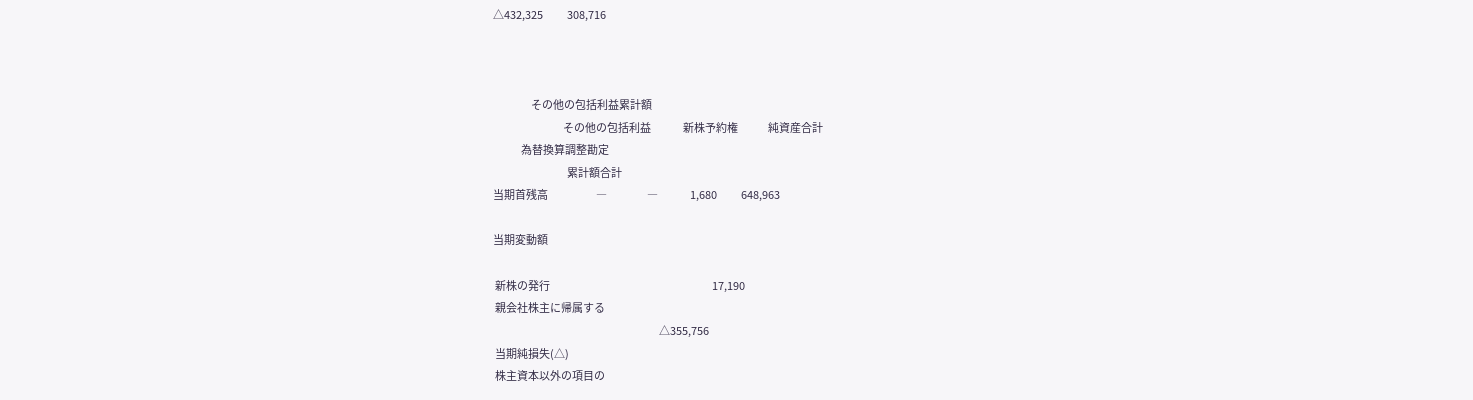△432,325            308,716



                   その他の包括利益累計額
                                   その他の包括利益                新株予約権               純資産合計
              為替換算調整勘定
                                     累計額合計
当期首残高                        ―                    ―                1,680            648,963

当期変動額

 新株の発行                                                                                 17,190
 親会社株主に帰属する
                                                                                   △355,756
 当期純損失(△)
 株主資本以外の項目の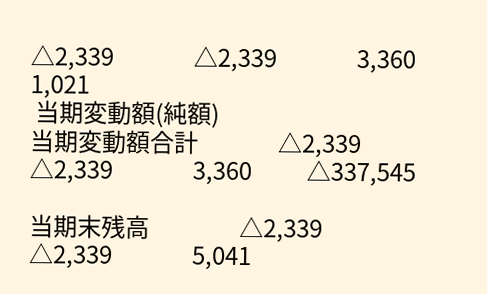△2,339                △2,339                3,360                1,021
 当期変動額(純額)
当期変動額合計                △2,339                △2,339                3,360           △337,545

当期末残高                  △2,339                △2,339                5,041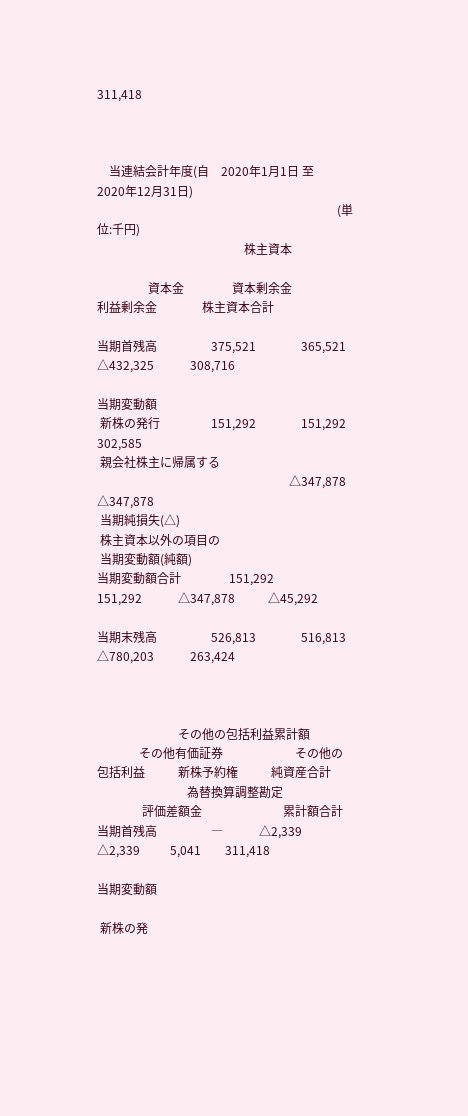311,418



    当連結会計年度(自    2020年1月1日 至             2020年12月31日)
                                                                                (単位:千円)
                                                 株主資本

                 資本金                資本剰余金                  利益剰余金               株主資本合計

当期首残高                  375,521               365,521            △432,325            308,716

当期変動額
 新株の発行                 151,292               151,292                                302,585
 親会社株主に帰属する
                                                                △347,878           △347,878
 当期純損失(△)
 株主資本以外の項目の
 当期変動額(純額)
当期変動額合計                151,292               151,292            △347,878           △45,292

当期末残高                  526,813               516,813            △780,203            263,424



                           その他の包括利益累計額
              その他有価証券                        その他の包括利益           新株予約権           純資産合計
                              為替換算調整勘定
               評価差額金                           累計額合計
当期首残高                  ―            △2,339             △2,339          5,041        311,418

当期変動額

 新株の発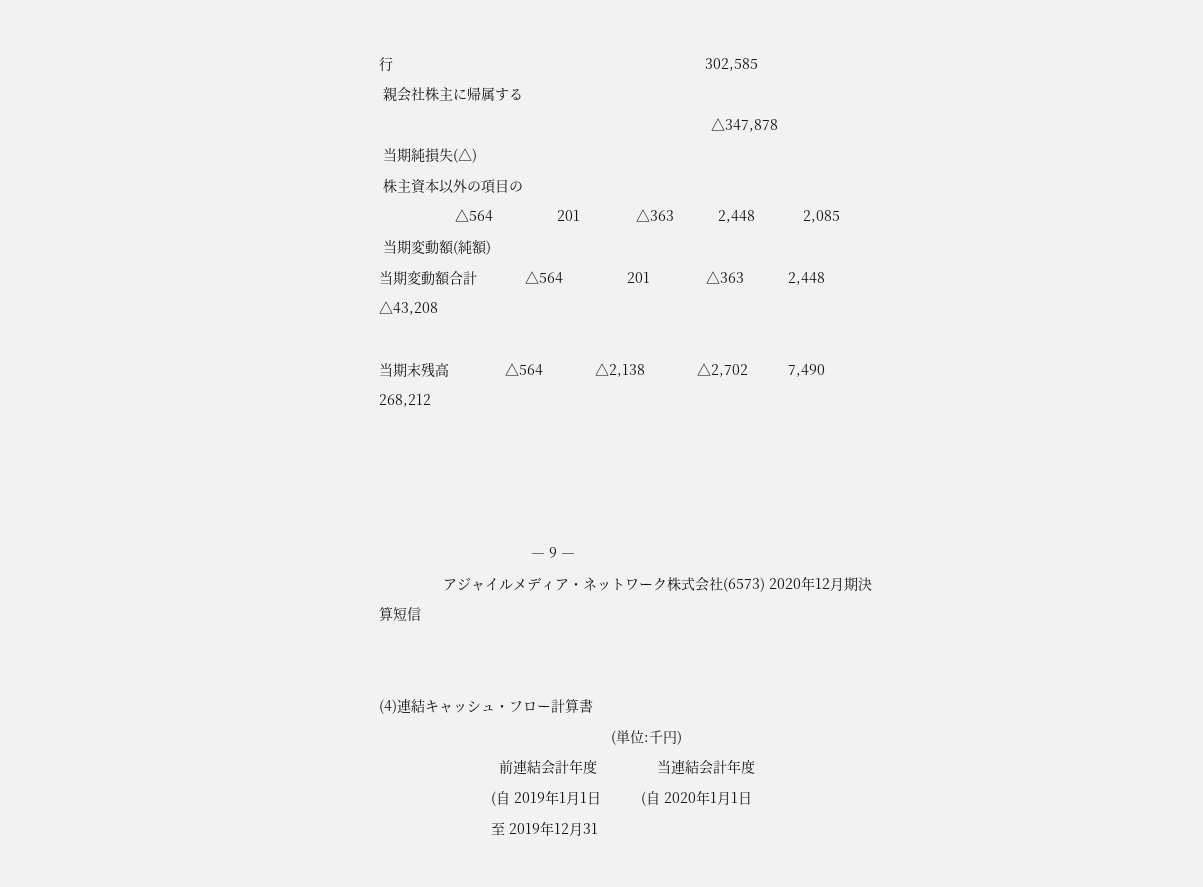行                                                                              302,585
 親会社株主に帰属する
                                                                                   △347,878
 当期純損失(△)
 株主資本以外の項目の
                   △564                201              △363           2,448            2,085
 当期変動額(純額)
当期変動額合計            △564                201              △363           2,448       △43,208

当期末残高              △564             △2,138             △2,702          7,490        268,212




                                      ― 9 ―
                アジャイルメディア・ネットワーク株式会社(6573) 2020年12月期決算短信


(4)連結キャッシュ・フロー計算書
                                                          (単位:千円)
                              前連結会計年度               当連結会計年度
                            (自 2019年1月1日          (自 2020年1月1日
                            至 2019年12月31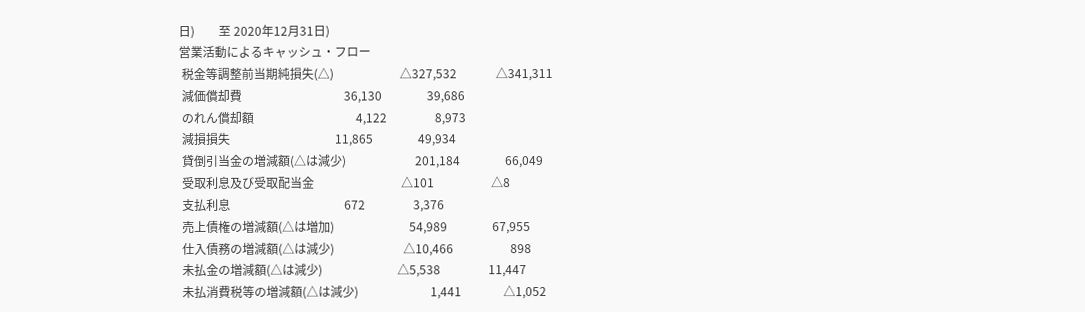日)        至 2020年12月31日)
営業活動によるキャッシュ・フロー
 税金等調整前当期純損失(△)                      △327,532             △341,311
 減価償却費                                  36,130               39,686
 のれん償却額                                  4,122                8,973
 減損損失                                   11,865               49,934
 貸倒引当金の増減額(△は減少)                       201,184               66,049
 受取利息及び受取配当金                             △101                   △8
 支払利息                                      672                3,376
 売上債権の増減額(△は増加)                         54,989               67,955
 仕入債務の増減額(△は減少)                       △10,466                   898
 未払金の増減額(△は減少)                         △5,538                11,447
 未払消費税等の増減額(△は減少)                        1,441              △1,052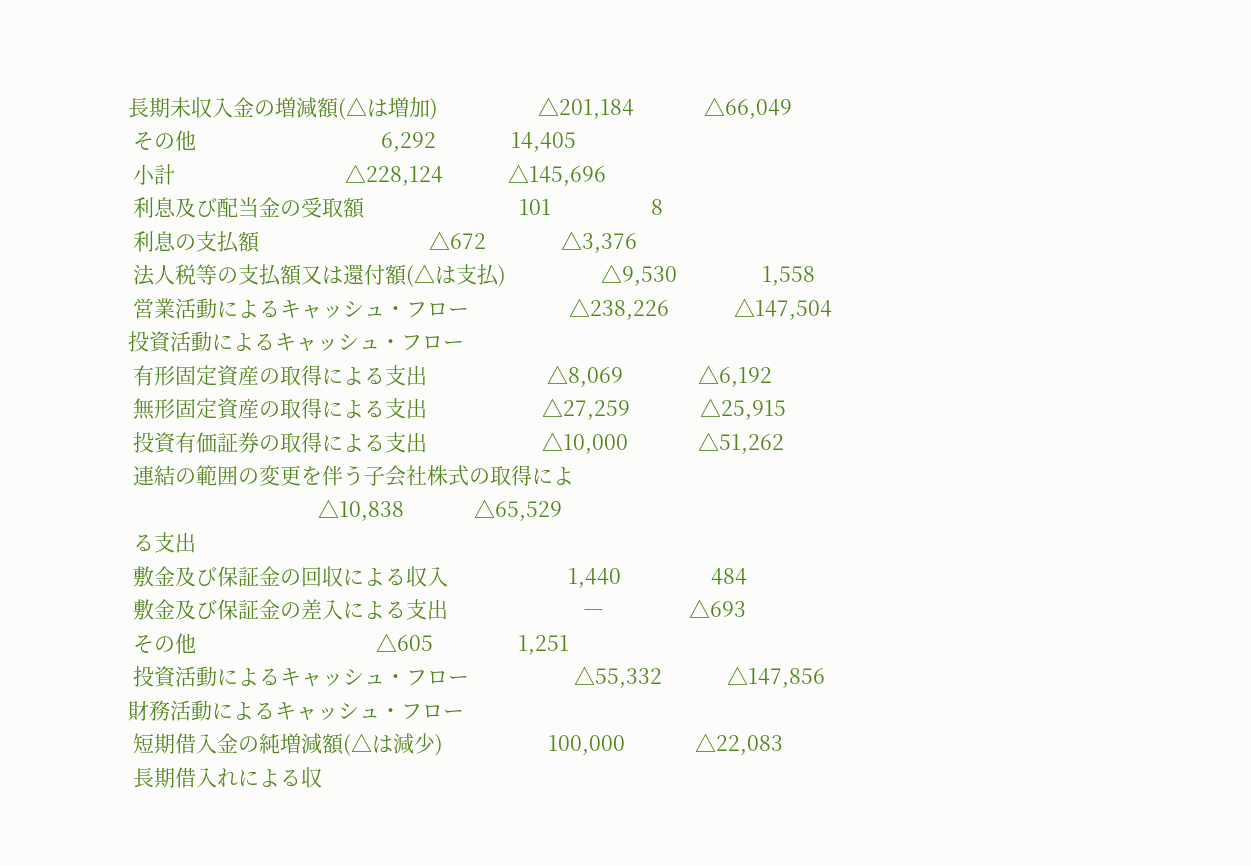長期未収入金の増減額(△は増加)                    △201,184              △66,049
 その他                                     6,292               14,405
 小計                                  △228,124             △145,696
 利息及び配当金の受取額                               101                    8
 利息の支払額                                  △672               △3,376
 法人税等の支払額又は還付額(△は支払)                   △9,530                 1,558
 営業活動によるキャッシュ・フロー                    △238,226             △147,504
投資活動によるキャッシュ・フロー
 有形固定資産の取得による支出                        △8,069               △6,192
 無形固定資産の取得による支出                       △27,259              △25,915
 投資有価証券の取得による支出                       △10,000              △51,262
 連結の範囲の変更を伴う子会社株式の取得によ
                                      △10,838              △65,529
 る支出
 敷金及び保証金の回収による収入                        1,440                  484
 敷金及び保証金の差入による支出                           ―                 △693
 その他                                    △605                 1,251
 投資活動によるキャッシュ・フロー                     △55,332             △147,856
財務活動によるキャッシュ・フロー
 短期借入金の純増減額(△は減少)                     100,000              △22,083
 長期借入れによる収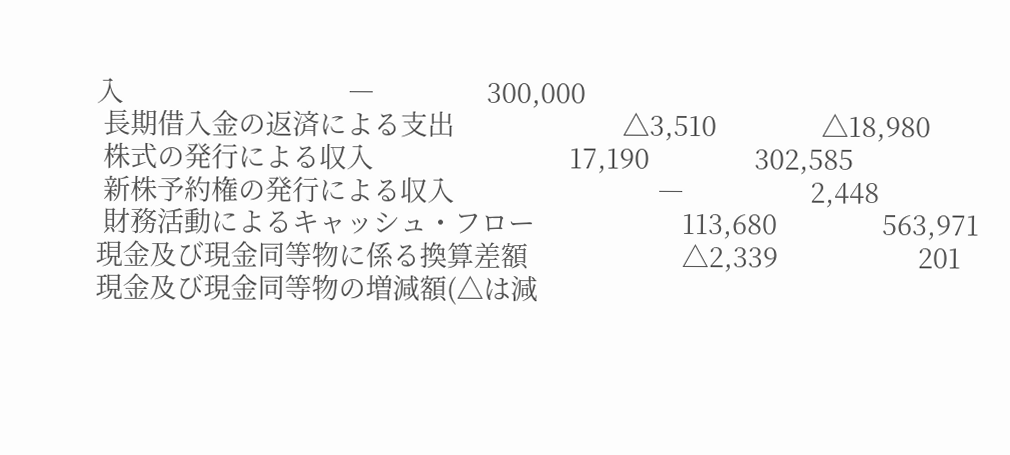入                                ―                300,000
 長期借入金の返済による支出                        △3,510               △18,980
 株式の発行による収入                            17,190               302,585
 新株予約権の発行による収入                             ―                  2,448
 財務活動によるキャッシュ・フロー                     113,680               563,971
現金及び現金同等物に係る換算差額                      △2,339                    201
現金及び現金同等物の増減額(△は減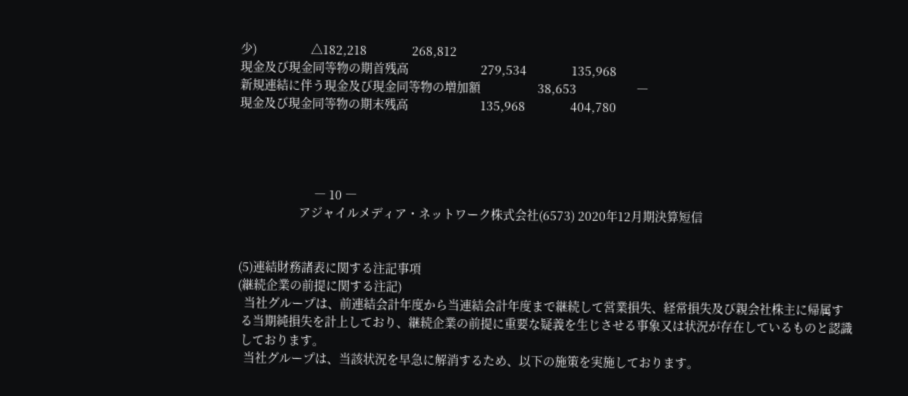少)                  △182,218               268,812
現金及び現金同等物の期首残高                        279,534               135,968
新規連結に伴う現金及び現金同等物の増加額                   38,653                    ―
現金及び現金同等物の期末残高                        135,968               404,780




                         ― 10 ―
                    アジャイルメディア・ネットワーク株式会社(6573) 2020年12月期決算短信


(5)連結財務諸表に関する注記事項
(継続企業の前提に関する注記)
  当社グループは、前連結会計年度から当連結会計年度まで継続して営業損失、経常損失及び親会社株主に帰属す
 る当期純損失を計上しており、継続企業の前提に重要な疑義を生じさせる事象又は状況が存在しているものと認識
 しております。
  当社グループは、当該状況を早急に解消するため、以下の施策を実施しております。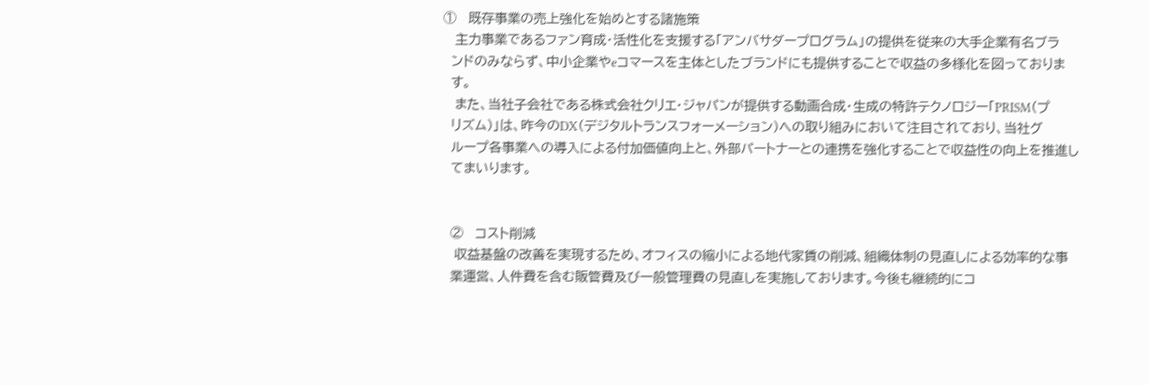①   既存事業の売上強化を始めとする諸施策
   主力事業であるファン育成・活性化を支援する「アンバサダープログラム」の提供を従来の大手企業有名ブラ
  ンドのみならず、中小企業やeコマースを主体としたブランドにも提供することで収益の多様化を図っておりま
  す。
   また、当社子会社である株式会社クリエ・ジャパンが提供する動画合成・生成の特許テクノロジー「PRISM(プ
  リズム)」は、昨今のDX(デジタルトランスフォーメーション)への取り組みにおいて注目されており、当社グ
  ループ各事業への導入による付加価値向上と、外部パートナーとの連携を強化することで収益性の向上を推進し
  てまいります。


  ②   コスト削減
   収益基盤の改善を実現するため、オフィスの縮小による地代家賃の削減、組織体制の見直しによる効率的な事
  業運営、人件費を含む販管費及び一般管理費の見直しを実施しております。今後も継続的にコ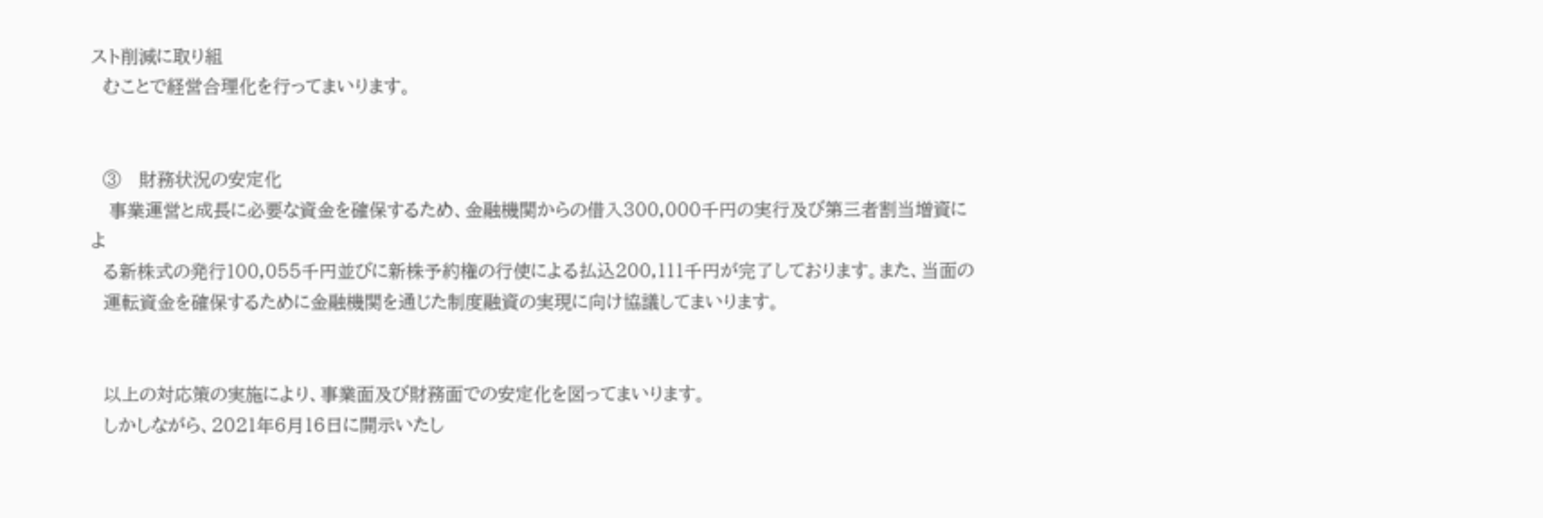スト削減に取り組
  むことで経営合理化を行ってまいります。


  ③   財務状況の安定化
   事業運営と成長に必要な資金を確保するため、金融機関からの借入300,000千円の実行及び第三者割当増資によ
  る新株式の発行100,055千円並びに新株予約権の行使による払込200,111千円が完了しております。また、当面の
  運転資金を確保するために金融機関を通じた制度融資の実現に向け協議してまいります。


  以上の対応策の実施により、事業面及び財務面での安定化を図ってまいります。
  しかしながら、2021年6月16日に開示いたし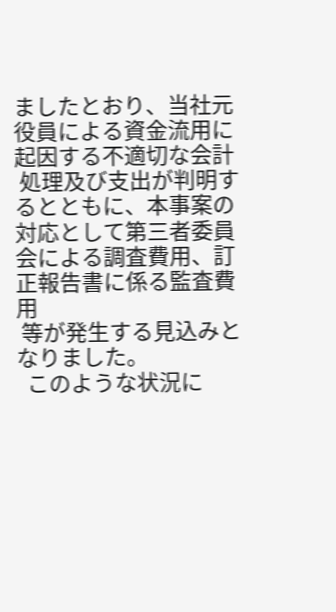ましたとおり、当社元役員による資金流用に起因する不適切な会計
 処理及び支出が判明するとともに、本事案の対応として第三者委員会による調査費用、訂正報告書に係る監査費用
 等が発生する見込みとなりました。
  このような状況に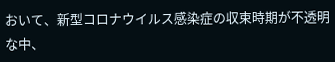おいて、新型コロナウイルス感染症の収束時期が不透明な中、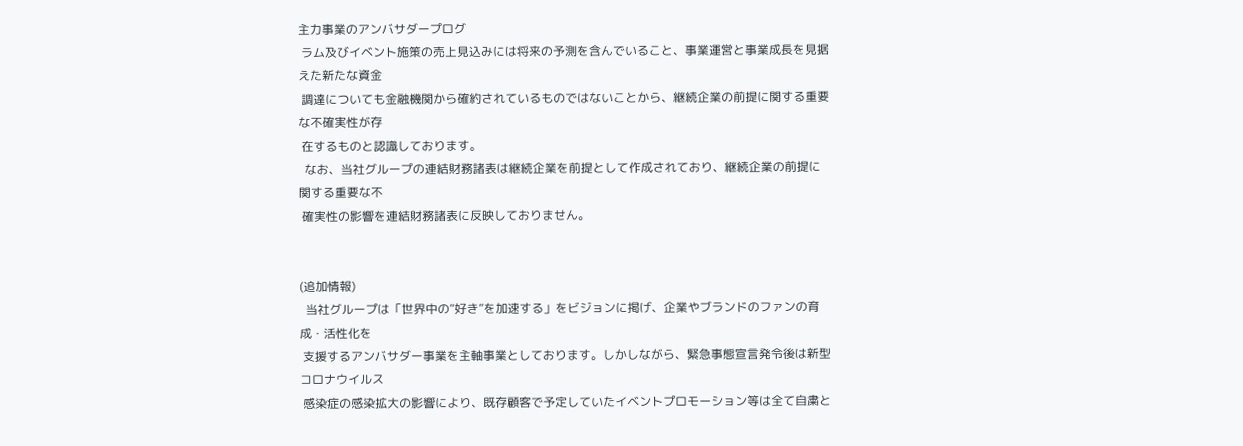主力事業のアンバサダープログ
 ラム及びイベント施策の売上見込みには将来の予測を含んでいること、事業運営と事業成長を見据えた新たな資金
 調達についても金融機関から確約されているものではないことから、継続企業の前提に関する重要な不確実性が存
 在するものと認識しております。
  なお、当社グループの連結財務諸表は継続企業を前提として作成されており、継続企業の前提に関する重要な不
 確実性の影響を連結財務諸表に反映しておりません。


(追加情報)
  当社グループは「世界中の“好き”を加速する」をビジョンに掲げ、企業やブランドのファンの育成・活性化を
 支援するアンバサダー事業を主軸事業としております。しかしながら、緊急事態宣言発令後は新型コロナウイルス
 感染症の感染拡大の影響により、既存顧客で予定していたイベントプロモーション等は全て自粛と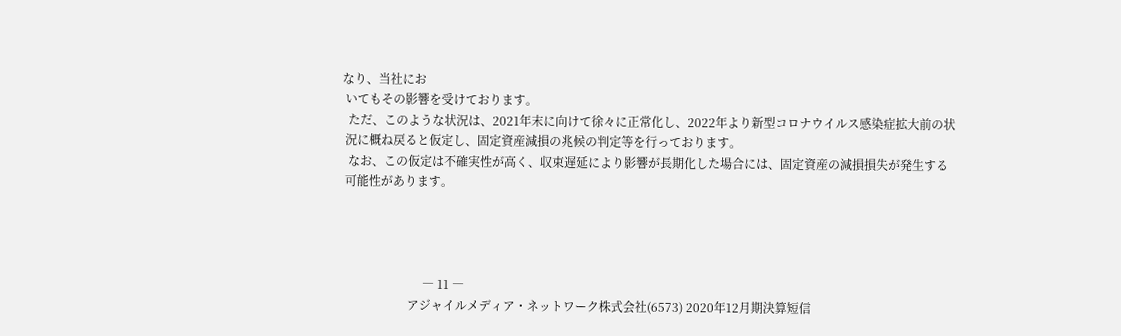なり、当社にお
 いてもその影響を受けております。
  ただ、このような状況は、2021年末に向けて徐々に正常化し、2022年より新型コロナウイルス感染症拡大前の状
 況に概ね戻ると仮定し、固定資産減損の兆候の判定等を行っております。
  なお、この仮定は不確実性が高く、収束遅延により影響が長期化した場合には、固定資産の減損損失が発生する
 可能性があります。




                           ― 11 ―
                      アジャイルメディア・ネットワーク株式会社(6573) 2020年12月期決算短信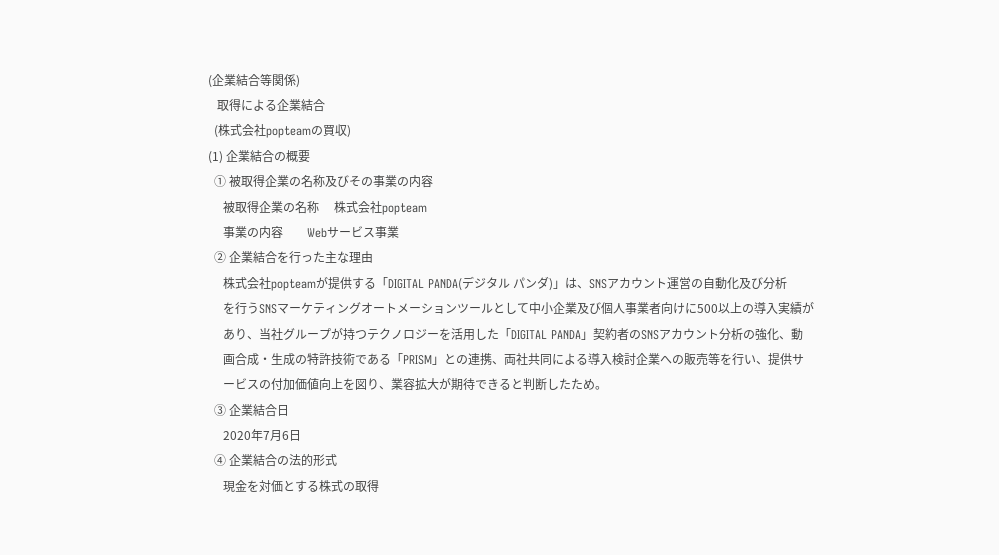(企業結合等関係)
   取得による企業結合
  (株式会社popteamの買収)
(1) 企業結合の概要
  ① 被取得企業の名称及びその事業の内容
     被取得企業の名称     株式会社popteam
     事業の内容        Webサービス事業
  ② 企業結合を行った主な理由
     株式会社popteamが提供する「DIGITAL PANDA(デジタル パンダ)」は、SNSアカウント運営の自動化及び分析
     を行うSNSマーケティングオートメーションツールとして中小企業及び個人事業者向けに500以上の導入実績が
     あり、当社グループが持つテクノロジーを活用した「DIGITAL PANDA」契約者のSNSアカウント分析の強化、動
     画合成・生成の特許技術である「PRISM」との連携、両社共同による導入検討企業への販売等を行い、提供サ
     ービスの付加価値向上を図り、業容拡大が期待できると判断したため。
  ③ 企業結合日
     2020年7月6日
  ④ 企業結合の法的形式
     現金を対価とする株式の取得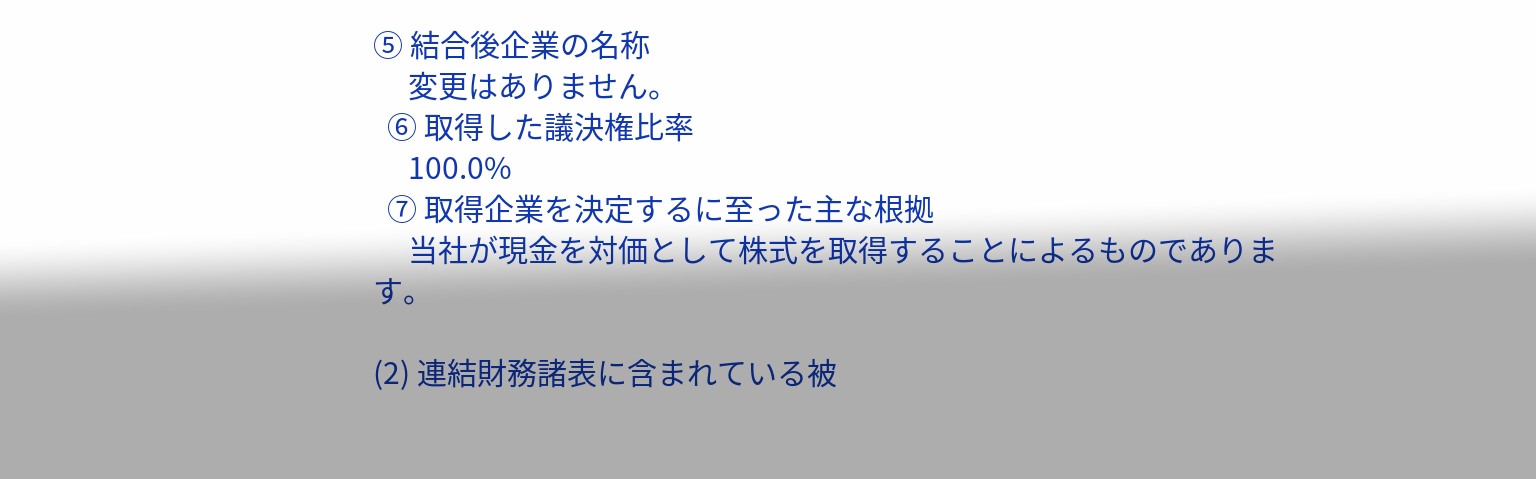⑤ 結合後企業の名称
     変更はありません。
  ⑥ 取得した議決権比率
     100.0%
  ⑦ 取得企業を決定するに至った主な根拠
     当社が現金を対価として株式を取得することによるものであります。

(2) 連結財務諸表に含まれている被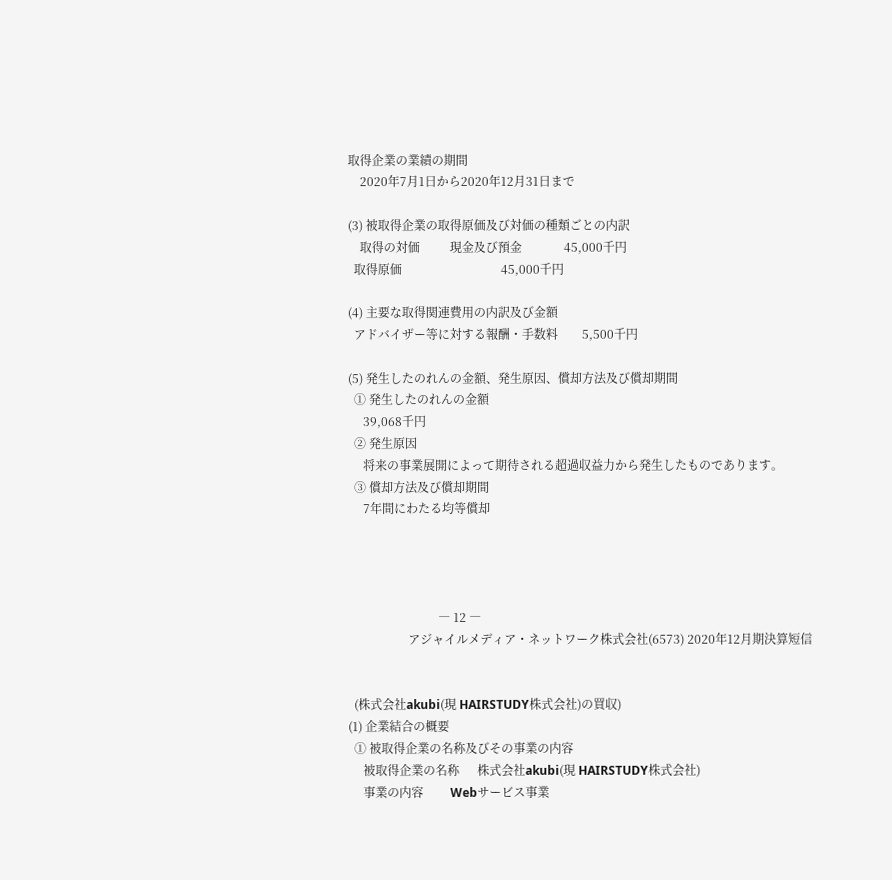取得企業の業績の期間
    2020年7月1日から2020年12月31日まで

(3) 被取得企業の取得原価及び対価の種類ごとの内訳
    取得の対価          現金及び預金              45,000千円
  取得原価                                 45,000千円

(4) 主要な取得関連費用の内訳及び金額
  アドバイザー等に対する報酬・手数料        5,500千円

(5) 発生したのれんの金額、発生原因、償却方法及び償却期間
  ① 発生したのれんの金額
     39,068千円
  ② 発生原因
     将来の事業展開によって期待される超過収益力から発生したものであります。
  ③ 償却方法及び償却期間
     7年間にわたる均等償却




                              ― 12 ―
                    アジャイルメディア・ネットワーク株式会社(6573) 2020年12月期決算短信


  (株式会社akubi(現 HAIRSTUDY株式会社)の買収)
(1) 企業結合の概要
  ① 被取得企業の名称及びその事業の内容
     被取得企業の名称      株式会社akubi(現 HAIRSTUDY株式会社)
     事業の内容         Webサービス事業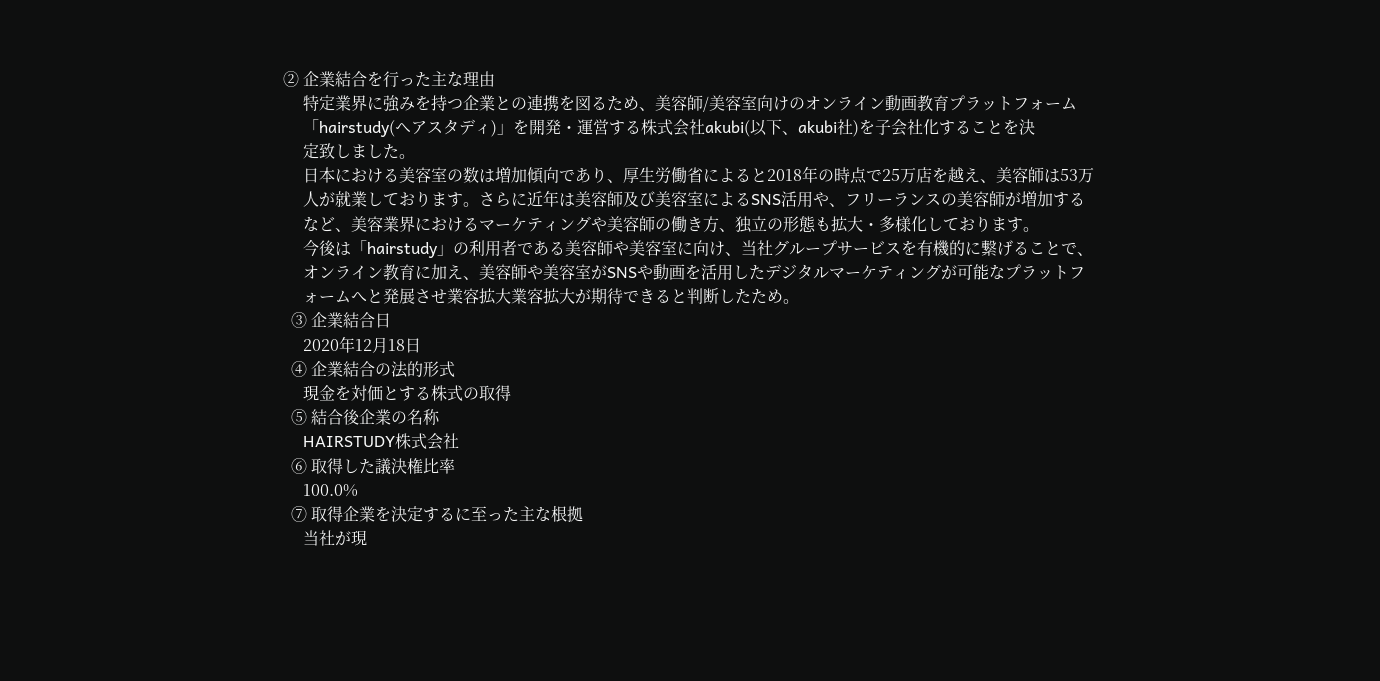② 企業結合を行った主な理由
     特定業界に強みを持つ企業との連携を図るため、美容師/美容室向けのオンライン動画教育プラットフォーム
     「hairstudy(ヘアスタディ)」を開発・運営する株式会社akubi(以下、akubi社)を子会社化することを決
     定致しました。
     日本における美容室の数は増加傾向であり、厚生労働省によると2018年の時点で25万店を越え、美容師は53万
     人が就業しております。さらに近年は美容師及び美容室によるSNS活用や、フリーランスの美容師が増加する
     など、美容業界におけるマーケティングや美容師の働き方、独立の形態も拡大・多様化しております。
     今後は「hairstudy」の利用者である美容師や美容室に向け、当社グループサービスを有機的に繋げることで、
     オンライン教育に加え、美容師や美容室がSNSや動画を活用したデジタルマーケティングが可能なプラットフ
     ォームへと発展させ業容拡大業容拡大が期待できると判断したため。
  ③ 企業結合日
     2020年12月18日
  ④ 企業結合の法的形式
     現金を対価とする株式の取得
  ⑤ 結合後企業の名称
     HAIRSTUDY株式会社
  ⑥ 取得した議決権比率
     100.0%
  ⑦ 取得企業を決定するに至った主な根拠
     当社が現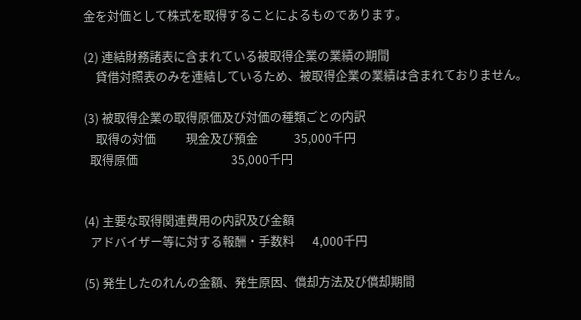金を対価として株式を取得することによるものであります。

(2) 連結財務諸表に含まれている被取得企業の業績の期間
    貸借対照表のみを連結しているため、被取得企業の業績は含まれておりません。

(3) 被取得企業の取得原価及び対価の種類ごとの内訳
    取得の対価          現金及び預金            35,000千円
  取得原価                               35,000千円


(4) 主要な取得関連費用の内訳及び金額
  アドバイザー等に対する報酬・手数料      4,000千円

(5) 発生したのれんの金額、発生原因、償却方法及び償却期間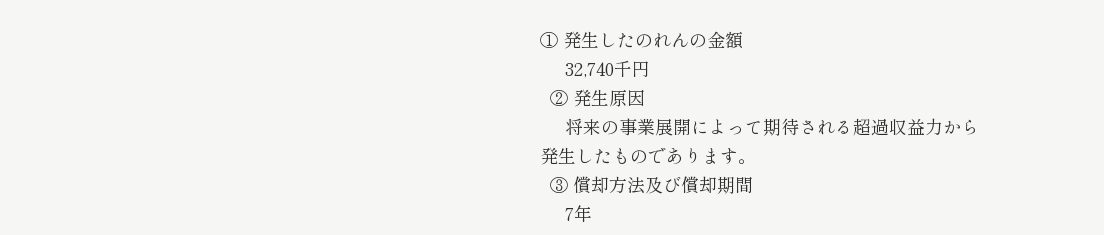① 発生したのれんの金額
     32,740千円
  ② 発生原因
     将来の事業展開によって期待される超過収益力から発生したものであります。
  ③ 償却方法及び償却期間
     7年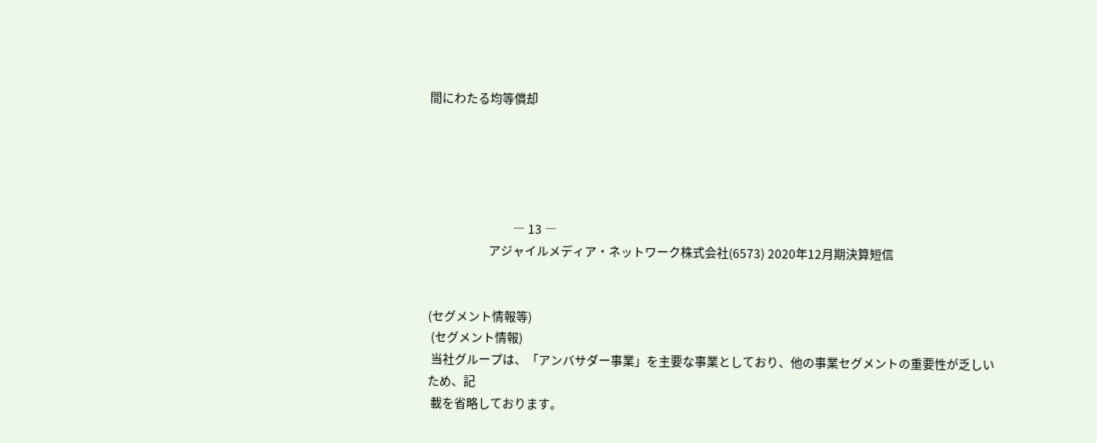間にわたる均等償却





                            ― 13 ―
                    アジャイルメディア・ネットワーク株式会社(6573) 2020年12月期決算短信


(セグメント情報等)
 (セグメント情報)
 当社グループは、「アンバサダー事業」を主要な事業としており、他の事業セグメントの重要性が乏しいため、記
 載を省略しております。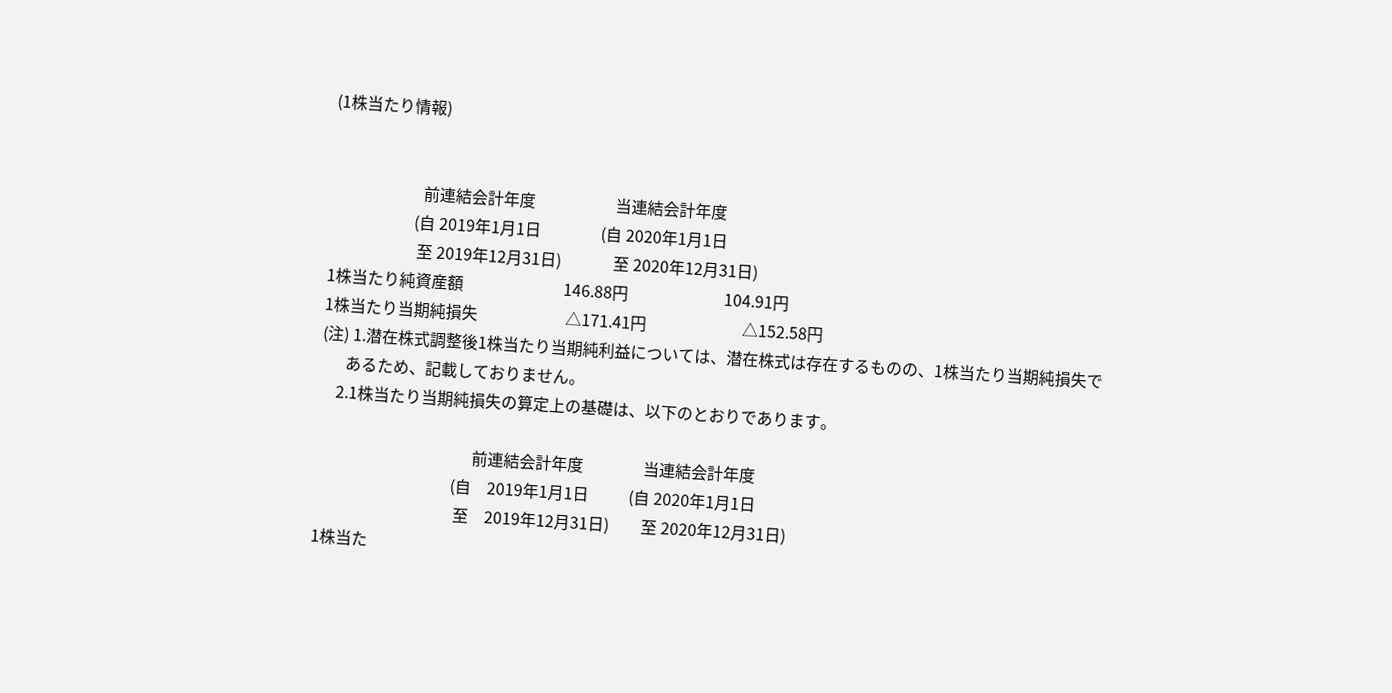(1株当たり情報)


                       前連結会計年度                    当連結会計年度
                     (自 2019年1月1日               (自 2020年1月1日
                      至 2019年12月31日)             至 2020年12月31日)
1株当たり純資産額                         146.88円                        104.91円
1株当たり当期純損失                      △171.41円                        △152.58円
(注) 1.潜在株式調整後1株当たり当期純利益については、潜在株式は存在するものの、1株当たり当期純損失で
      あるため、記載しておりません。
    2.1株当たり当期純損失の算定上の基礎は、以下のとおりであります。

                                       前連結会計年度               当連結会計年度
                                  (自    2019年1月1日          (自 2020年1月1日
                                   至    2019年12月31日)        至 2020年12月31日)
1株当た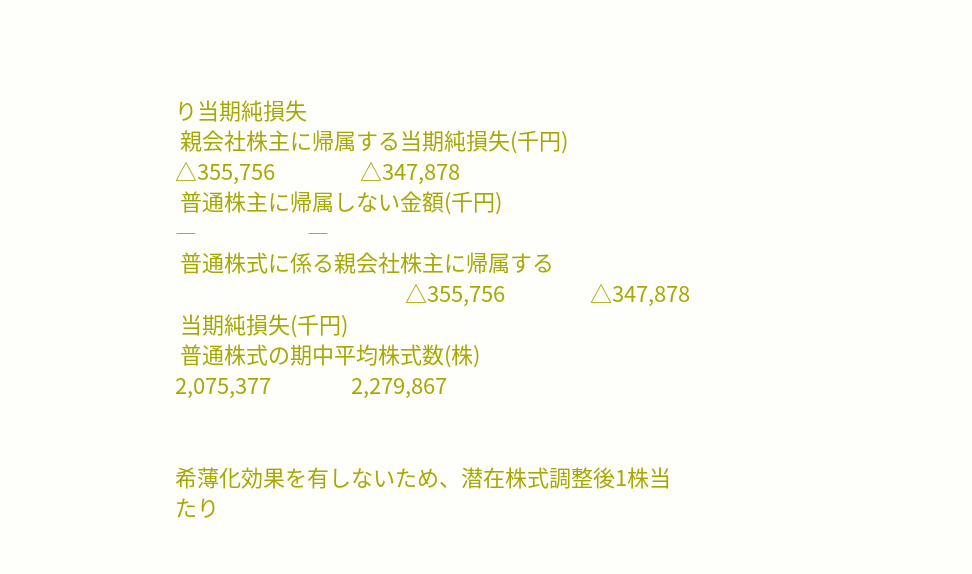り当期純損失
 親会社株主に帰属する当期純損失(千円)                          △355,756                 △347,878
 普通株主に帰属しない金額(千円)                                      ―                      ―
 普通株式に係る親会社株主に帰属する
                                              △355,756                 △347,878
 当期純損失(千円)
 普通株式の期中平均株式数(株)                              2,075,377                2,279,867


希薄化効果を有しないため、潜在株式調整後1株当たり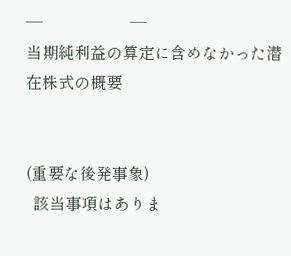―                      ―
当期純利益の算定に含めなかった潜在株式の概要


(重要な後発事象)
  該当事項はありま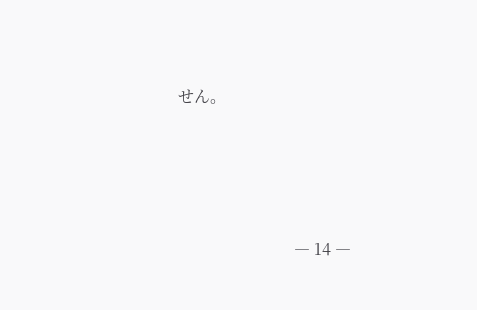せん。





                             ― 14 ―